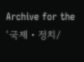Archive for the ‘국제・정치/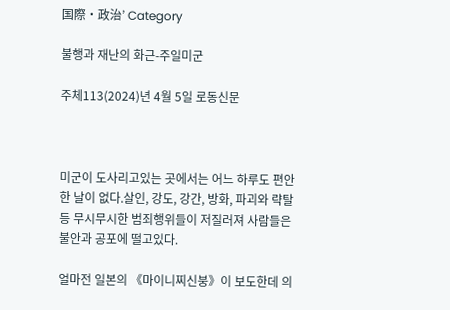国際・政治’ Category

불행과 재난의 화근-주일미군

주체113(2024)년 4월 5일 로동신문



미군이 도사리고있는 곳에서는 어느 하루도 편안한 날이 없다.살인, 강도, 강간, 방화, 파괴와 략탈 등 무시무시한 범죄행위들이 저질러져 사람들은 불안과 공포에 떨고있다.

얼마전 일본의 《마이니찌신붕》이 보도한데 의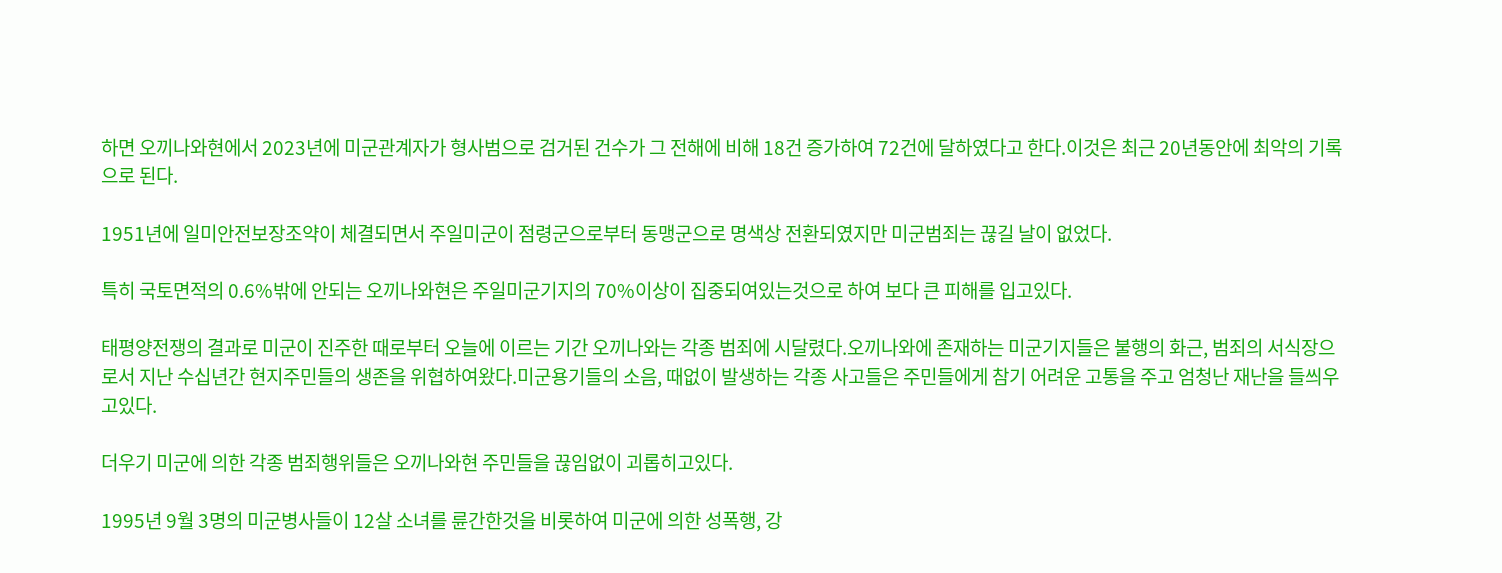하면 오끼나와현에서 2023년에 미군관계자가 형사범으로 검거된 건수가 그 전해에 비해 18건 증가하여 72건에 달하였다고 한다.이것은 최근 20년동안에 최악의 기록으로 된다.

1951년에 일미안전보장조약이 체결되면서 주일미군이 점령군으로부터 동맹군으로 명색상 전환되였지만 미군범죄는 끊길 날이 없었다.

특히 국토면적의 0.6%밖에 안되는 오끼나와현은 주일미군기지의 70%이상이 집중되여있는것으로 하여 보다 큰 피해를 입고있다.

태평양전쟁의 결과로 미군이 진주한 때로부터 오늘에 이르는 기간 오끼나와는 각종 범죄에 시달렸다.오끼나와에 존재하는 미군기지들은 불행의 화근, 범죄의 서식장으로서 지난 수십년간 현지주민들의 생존을 위협하여왔다.미군용기들의 소음, 때없이 발생하는 각종 사고들은 주민들에게 참기 어려운 고통을 주고 엄청난 재난을 들씌우고있다.

더우기 미군에 의한 각종 범죄행위들은 오끼나와현 주민들을 끊임없이 괴롭히고있다.

1995년 9월 3명의 미군병사들이 12살 소녀를 륜간한것을 비롯하여 미군에 의한 성폭행, 강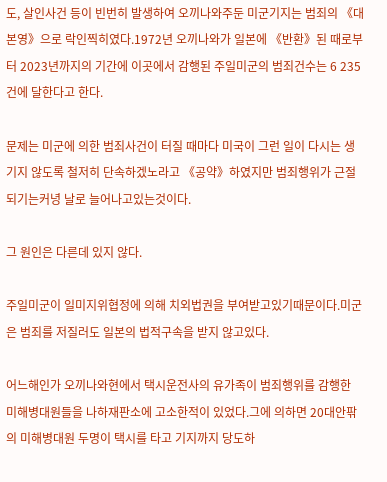도, 살인사건 등이 빈번히 발생하여 오끼나와주둔 미군기지는 범죄의 《대본영》으로 락인찍히였다.1972년 오끼나와가 일본에 《반환》된 때로부터 2023년까지의 기간에 이곳에서 감행된 주일미군의 범죄건수는 6 235건에 달한다고 한다.

문제는 미군에 의한 범죄사건이 터질 때마다 미국이 그런 일이 다시는 생기지 않도록 철저히 단속하겠노라고 《공약》하였지만 범죄행위가 근절되기는커녕 날로 늘어나고있는것이다.

그 원인은 다른데 있지 않다.

주일미군이 일미지위협정에 의해 치외법권을 부여받고있기때문이다.미군은 범죄를 저질러도 일본의 법적구속을 받지 않고있다.

어느해인가 오끼나와현에서 택시운전사의 유가족이 범죄행위를 감행한 미해병대원들을 나하재판소에 고소한적이 있었다.그에 의하면 20대안팎의 미해병대원 두명이 택시를 타고 기지까지 당도하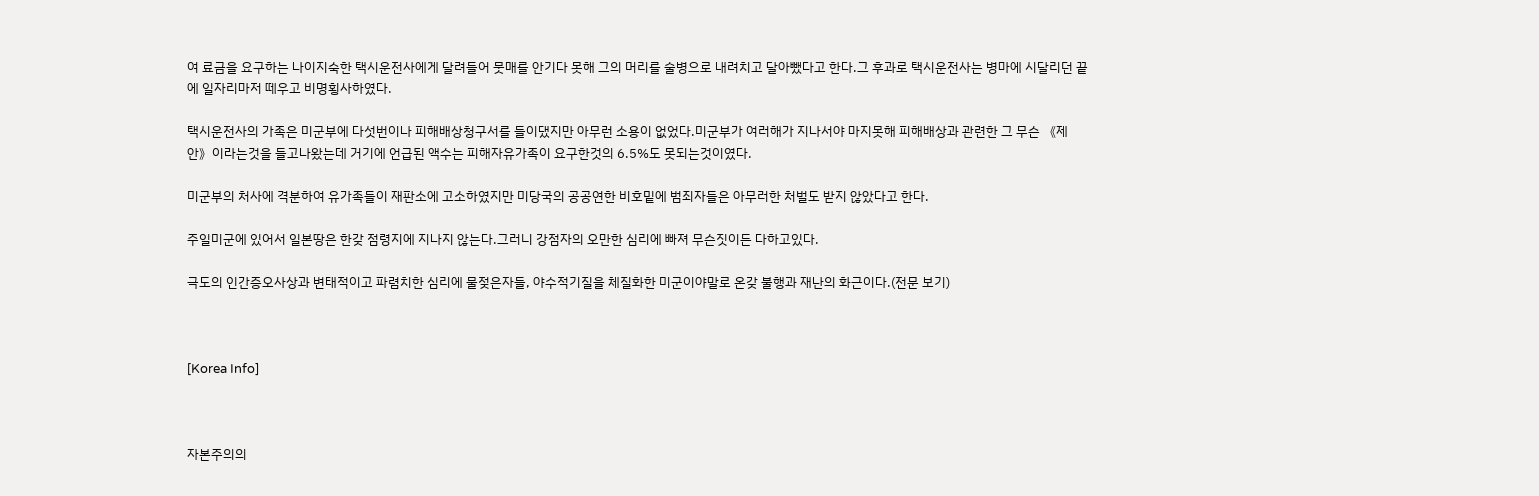여 료금을 요구하는 나이지숙한 택시운전사에게 달려들어 뭇매를 안기다 못해 그의 머리를 술병으로 내려치고 달아뺐다고 한다.그 후과로 택시운전사는 병마에 시달리던 끝에 일자리마저 떼우고 비명횡사하였다.

택시운전사의 가족은 미군부에 다섯번이나 피해배상청구서를 들이댔지만 아무런 소용이 없었다.미군부가 여러해가 지나서야 마지못해 피해배상과 관련한 그 무슨 《제안》이라는것을 들고나왔는데 거기에 언급된 액수는 피해자유가족이 요구한것의 6.5%도 못되는것이였다.

미군부의 처사에 격분하여 유가족들이 재판소에 고소하였지만 미당국의 공공연한 비호밑에 범죄자들은 아무러한 처벌도 받지 않았다고 한다.

주일미군에 있어서 일본땅은 한갖 점령지에 지나지 않는다.그러니 강점자의 오만한 심리에 빠져 무슨짓이든 다하고있다.

극도의 인간증오사상과 변태적이고 파렴치한 심리에 물젖은자들, 야수적기질을 체질화한 미군이야말로 온갖 불행과 재난의 화근이다.(전문 보기)



[Korea Info]



자본주의의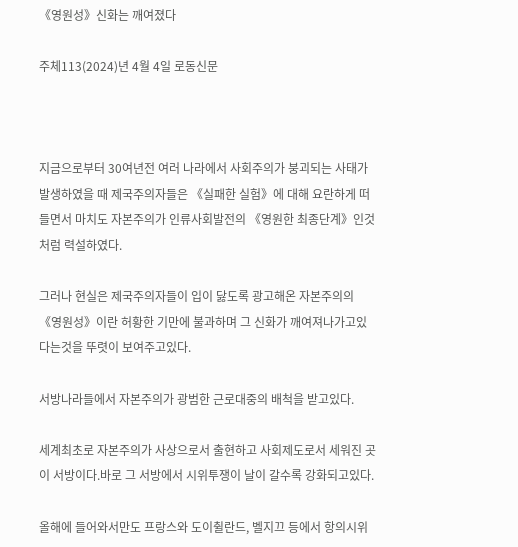《영원성》신화는 깨여졌다

주체113(2024)년 4월 4일 로동신문



지금으로부터 30여년전 여러 나라에서 사회주의가 붕괴되는 사태가 발생하였을 때 제국주의자들은 《실패한 실험》에 대해 요란하게 떠들면서 마치도 자본주의가 인류사회발전의 《영원한 최종단계》인것처럼 력설하였다.

그러나 현실은 제국주의자들이 입이 닳도록 광고해온 자본주의의 《영원성》이란 허황한 기만에 불과하며 그 신화가 깨여져나가고있다는것을 뚜렷이 보여주고있다.

서방나라들에서 자본주의가 광범한 근로대중의 배척을 받고있다.

세계최초로 자본주의가 사상으로서 출현하고 사회제도로서 세워진 곳이 서방이다.바로 그 서방에서 시위투쟁이 날이 갈수록 강화되고있다.

올해에 들어와서만도 프랑스와 도이췰란드, 벨지끄 등에서 항의시위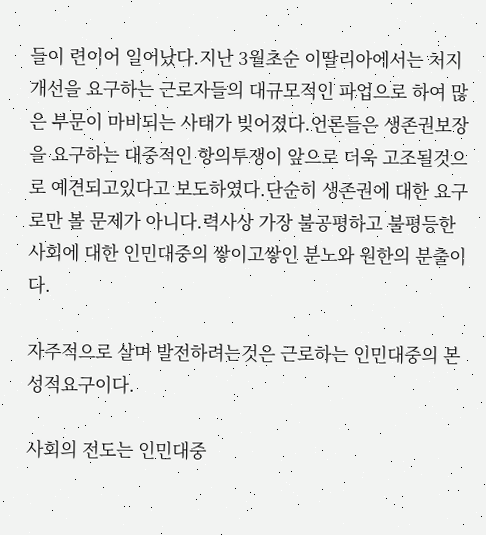들이 련이어 일어났다.지난 3월초순 이딸리아에서는 처지개선을 요구하는 근로자들의 대규모적인 파업으로 하여 많은 부문이 마비되는 사태가 빚어졌다.언론들은 생존권보장을 요구하는 대중적인 항의투쟁이 앞으로 더욱 고조될것으로 예견되고있다고 보도하였다.단순히 생존권에 대한 요구로만 볼 문제가 아니다.력사상 가장 불공평하고 불평등한 사회에 대한 인민대중의 쌓이고쌓인 분노와 원한의 분출이다.

자주적으로 살며 발전하려는것은 근로하는 인민대중의 본성적요구이다.

사회의 전도는 인민대중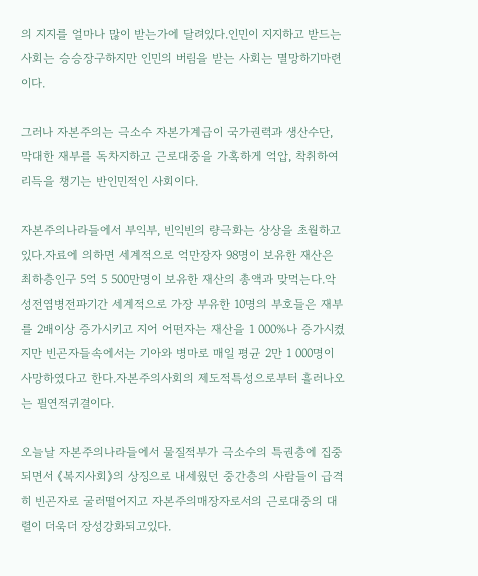의 지지를 얼마나 많이 받는가에 달려있다.인민이 지지하고 받드는 사회는 승승장구하지만 인민의 버림을 받는 사회는 멸망하기마련이다.

그러나 자본주의는 극소수 자본가계급이 국가권력과 생산수단, 막대한 재부를 독차지하고 근로대중을 가혹하게 억압, 착취하여 리득을 챙기는 반인민적인 사회이다.

자본주의나라들에서 부익부, 빈익빈의 량극화는 상상을 초월하고있다.자료에 의하면 세계적으로 억만장자 98명이 보유한 재산은 최하층인구 5억 5 500만명이 보유한 재산의 총액과 맞먹는다.악성전염병전파기간 세계적으로 가장 부유한 10명의 부호들은 재부를 2배이상 증가시키고 지어 어떤자는 재산을 1 000%나 증가시켰지만 빈곤자들속에서는 기아와 병마로 매일 평균 2만 1 000명이 사망하였다고 한다.자본주의사회의 제도적특성으로부터 흘러나오는 필연적귀결이다.

오늘날 자본주의나라들에서 물질적부가 극소수의 특권층에 집중되면서 《복지사회》의 상징으로 내세웠던 중간층의 사람들이 급격히 빈곤자로 굴러떨어지고 자본주의매장자로서의 근로대중의 대렬이 더욱더 장성강화되고있다.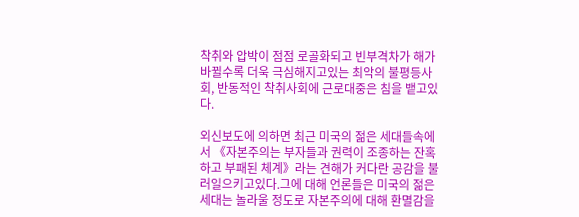착취와 압박이 점점 로골화되고 빈부격차가 해가 바뀔수록 더욱 극심해지고있는 최악의 불평등사회, 반동적인 착취사회에 근로대중은 침을 뱉고있다.

외신보도에 의하면 최근 미국의 젊은 세대들속에서 《자본주의는 부자들과 권력이 조종하는 잔혹하고 부패된 체계》라는 견해가 커다란 공감을 불러일으키고있다.그에 대해 언론들은 미국의 젊은 세대는 놀라울 정도로 자본주의에 대해 환멸감을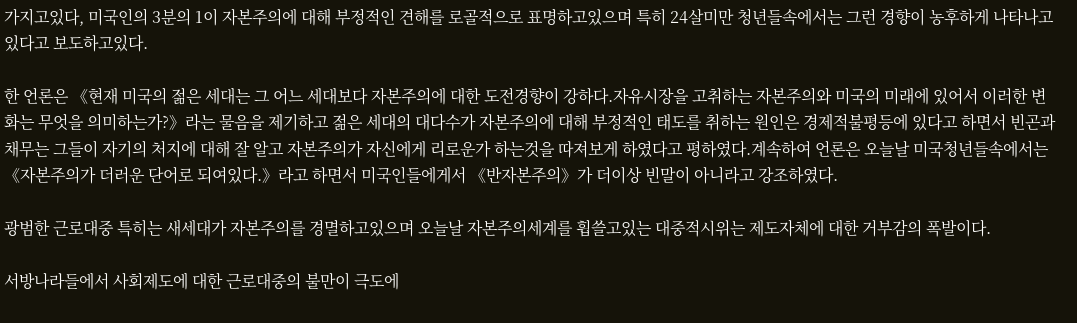가지고있다, 미국인의 3분의 1이 자본주의에 대해 부정적인 견해를 로골적으로 표명하고있으며 특히 24살미만 청년들속에서는 그런 경향이 농후하게 나타나고있다고 보도하고있다.

한 언론은 《현재 미국의 젊은 세대는 그 어느 세대보다 자본주의에 대한 도전경향이 강하다.자유시장을 고취하는 자본주의와 미국의 미래에 있어서 이러한 변화는 무엇을 의미하는가?》라는 물음을 제기하고 젊은 세대의 대다수가 자본주의에 대해 부정적인 태도를 취하는 원인은 경제적불평등에 있다고 하면서 빈곤과 채무는 그들이 자기의 처지에 대해 잘 알고 자본주의가 자신에게 리로운가 하는것을 따져보게 하였다고 평하였다.계속하여 언론은 오늘날 미국청년들속에서는 《자본주의가 더러운 단어로 되여있다.》라고 하면서 미국인들에게서 《반자본주의》가 더이상 빈말이 아니라고 강조하였다.

광범한 근로대중 특히는 새세대가 자본주의를 경멸하고있으며 오늘날 자본주의세계를 휩쓸고있는 대중적시위는 제도자체에 대한 거부감의 폭발이다.

서방나라들에서 사회제도에 대한 근로대중의 불만이 극도에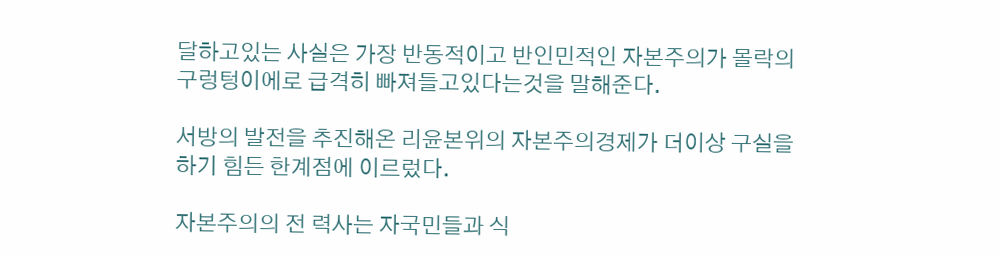달하고있는 사실은 가장 반동적이고 반인민적인 자본주의가 몰락의 구렁텅이에로 급격히 빠져들고있다는것을 말해준다.

서방의 발전을 추진해온 리윤본위의 자본주의경제가 더이상 구실을 하기 힘든 한계점에 이르렀다.

자본주의의 전 력사는 자국민들과 식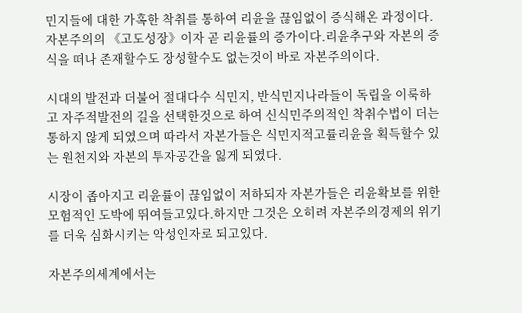민지들에 대한 가혹한 착취를 통하여 리윤을 끊임없이 증식해온 과정이다.자본주의의 《고도성장》이자 곧 리윤률의 증가이다.리윤추구와 자본의 증식을 떠나 존재할수도 장성할수도 없는것이 바로 자본주의이다.

시대의 발전과 더불어 절대다수 식민지, 반식민지나라들이 독립을 이룩하고 자주적발전의 길을 선택한것으로 하여 신식민주의적인 착취수법이 더는 통하지 않게 되였으며 따라서 자본가들은 식민지적고률리윤을 획득할수 있는 원천지와 자본의 투자공간을 잃게 되였다.

시장이 좁아지고 리윤률이 끊임없이 저하되자 자본가들은 리윤확보를 위한 모험적인 도박에 뛰여들고있다.하지만 그것은 오히려 자본주의경제의 위기를 더욱 심화시키는 악성인자로 되고있다.

자본주의세계에서는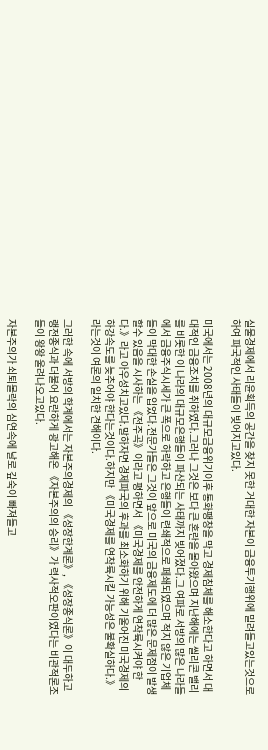실물경제에서 리윤획득의 공간을 찾지 못한 거대한 자본이 금융투기행위에 밀려들고있는것으로 하여 파국적인 사태들이 빚어지고있다.

미국에서는 2008년의 대규모금융위기이후 통화팽창을 막고 경제침체를 해소한다고 하면서 대대적인 금융조치를 취하였다.그러나 그것은 보다 큰 혼란을 몰아왔으며 지난해에는 씰리콘 밸리를 비롯한 이 나라의 대규모은행들이 파산되는 사태까지 빚어졌다.그 여파로 서방의 많은 나라들에서 금융주식시세가 큰 폭으로 하락하고 은행들이 련쇄적으로 페쇄되였으며 적지 않은 기업체들이 막대한 손실을 입었다.전문가들은 그것이 앞으로 미국의 금융제도에 더 많은 문제점이 발생할수 있음을 시사하는 《전주곡》이라고 평하면서 《미국경제를 안전하게 연착륙시켜야 한다.》라고 아우성치고있다.말하자면 경제파국의 후과를 최소화하기 위해 기울어진 미국경제의 하강속도를 늦추어야 한다는것이다.하지만 《미국경제를 연착륙시킬 가능성은 불확실하다.》라는것이 여론의 일치한 견해이다.

그러한 속에 서방의 학계에서는 자본주의경제의 《성장한계론》, 《성장종식론》이 대두하고 랭전종식과 더불어 요란하게 광고해온 《자본주의의 승리》가 력사적오판이였다는 비관적론조들이 왕왕 울려나오고있다.

자본주의가 쇠퇴몰락의 심연속에 날로 깊숙이 빠져들고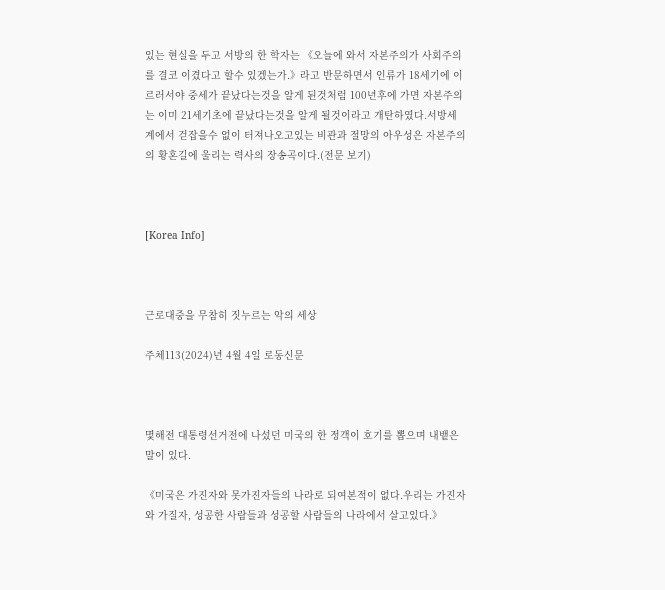있는 현실을 두고 서방의 한 학자는 《오늘에 와서 자본주의가 사회주의를 결코 이겼다고 할수 있겠는가.》라고 반문하면서 인류가 18세기에 이르러서야 중세가 끝났다는것을 알게 된것처럼 100년후에 가면 자본주의는 이미 21세기초에 끝났다는것을 알게 될것이라고 개탄하였다.서방세계에서 걷잡을수 없이 터져나오고있는 비관과 절망의 아우성은 자본주의의 황혼길에 울리는 력사의 장송곡이다.(전문 보기)



[Korea Info]



근로대중을 무참히 짓누르는 악의 세상

주체113(2024)년 4월 4일 로동신문



몇해전 대통령선거전에 나섰던 미국의 한 정객이 호기를 뽑으며 내뱉은 말이 있다.

《미국은 가진자와 못가진자들의 나라로 되여본적이 없다.우리는 가진자와 가질자, 성공한 사람들과 성공할 사람들의 나라에서 살고있다.》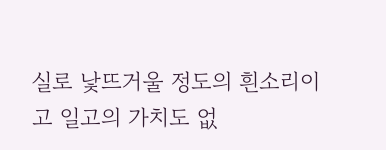실로 낯뜨거울 정도의 흰소리이고 일고의 가치도 없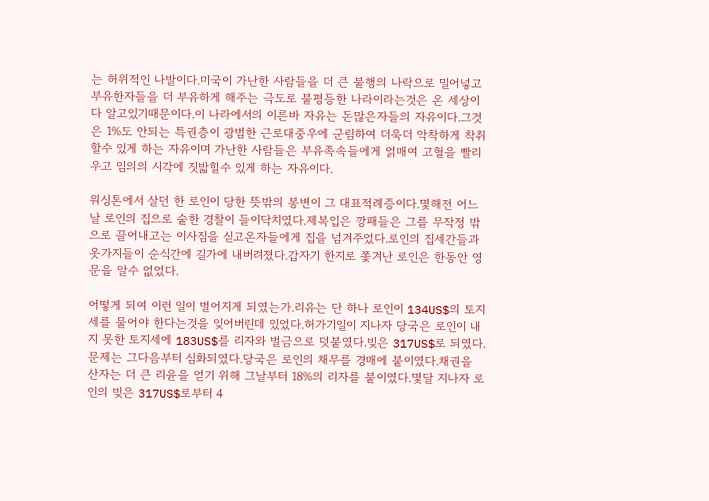는 허위적인 나발이다.미국이 가난한 사람들을 더 큰 불행의 나락으로 밀어넣고 부유한자들을 더 부유하게 해주는 극도로 불평등한 나라이라는것은 온 세상이 다 알고있기때문이다.이 나라에서의 이른바 자유는 돈많은자들의 자유이다.그것은 1%도 안되는 특권층이 광범한 근로대중우에 군림하여 더욱더 악착하게 착취할수 있게 하는 자유이며 가난한 사람들은 부유족속들에게 얽매여 고혈을 빨리우고 임의의 시각에 짓밟힐수 있게 하는 자유이다.

워싱톤에서 살던 한 로인이 당한 뜻밖의 봉변이 그 대표적례증이다.몇해전 어느날 로인의 집으로 숱한 경찰이 들이닥치였다.제복입은 깡패들은 그를 무작정 밖으로 끌어내고는 이사짐을 싣고온자들에게 집을 넘겨주었다.로인의 집세간들과 옷가지들이 순식간에 길가에 내버려졌다.갑자기 한지로 쫓겨난 로인은 한동안 영문을 알수 없었다.

어떻게 되여 이런 일이 벌어지게 되였는가.리유는 단 하나 로인이 134US$의 토지세를 물어야 한다는것을 잊어버린데 있었다.허가기일이 지나자 당국은 로인이 내지 못한 토지세에 183US$를 리자와 벌금으로 덧붙였다.빚은 317US$로 되였다.문제는 그다음부터 심화되였다.당국은 로인의 채무를 경매에 붙이였다.채권을 산자는 더 큰 리윤을 얻기 위해 그날부터 18%의 리자를 붙이였다.몇달 지나자 로인의 빚은 317US$로부터 4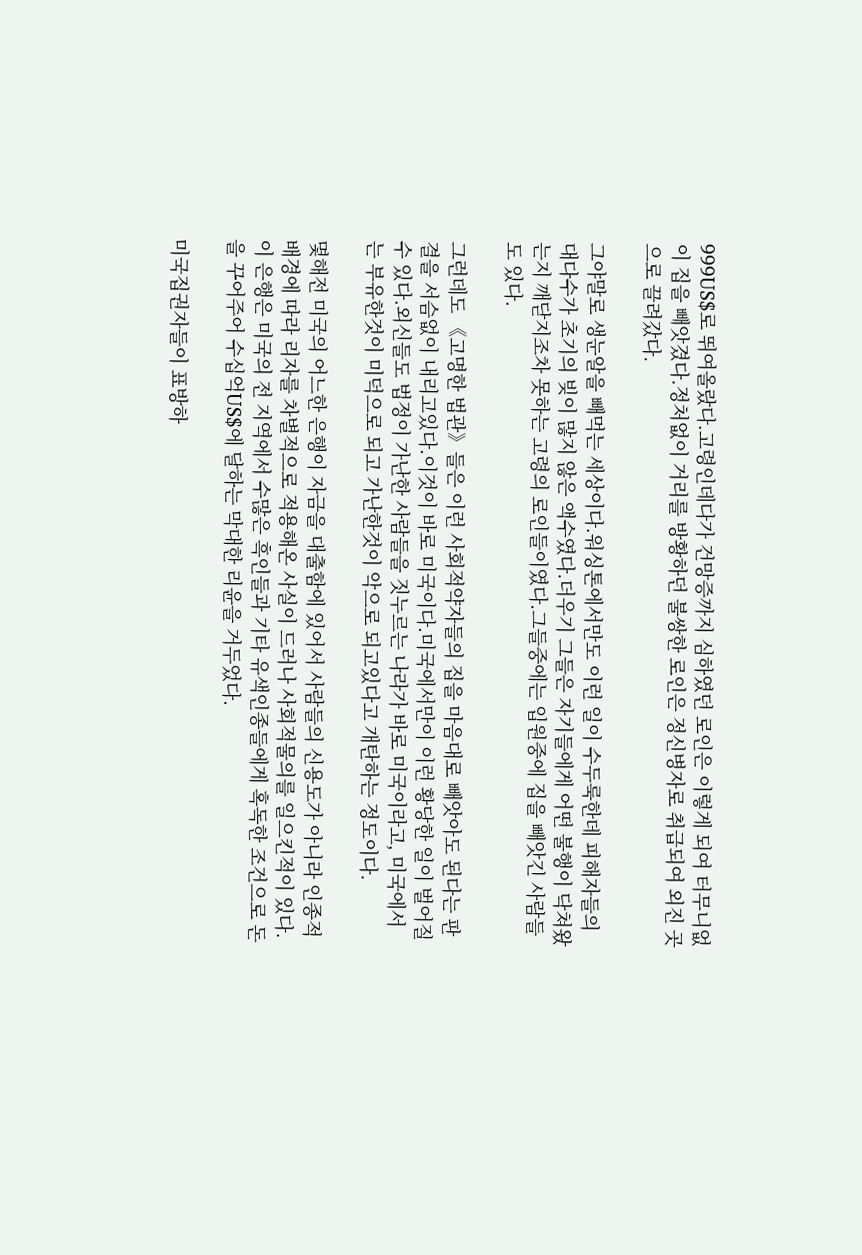999US$로 뛰여올랐다.고령인데다가 건망증까지 심하였던 로인은 이렇게 되여 터무니없이 집을 빼앗겼다.정처없이 거리를 방황하던 불쌍한 로인은 정신병자로 취급되여 외진 곳으로 끌려갔다.

그야말로 생눈알을 빼먹는 세상이다.워싱톤에서만도 이런 일이 수두룩한데 피해자들의 대다수가 초기의 빚이 많지 않은 액수였다.더우기 그들은 자기들에게 어떤 불행이 닥쳐왔는지 깨닫지조차 못하는 고령의 로인들이였다.그들중에는 입원중에 집을 빼앗긴 사람들도 있다.

그런데도 《고명한 법관》들은 이런 사회적약자들의 집을 마음대로 빼앗아도 된다는 판결을 서슴없이 내리고있다.이것이 바로 미국이다.미국에서만이 이런 황당한 일이 벌어질수 있다.외신들도 법정이 가난한 사람들을 짓누르는 나라가 바로 미국이라고, 미국에서는 부유한것이 미덕으로 되고 가난한것이 악으로 되고있다고 개탄하는 정도이다.

몇해전 미국의 어느한 은행이 자금을 대출함에 있어서 사람들의 신용도가 아니라 인종적배경에 따라 리자를 차별적으로 적용해온 사실이 드러나 사회적물의를 일으킨적이 있다.이 은행은 미국의 전 지역에서 수많은 흑인들과 기타 유색인종들에게 혹독한 조건으로 돈을 꾸어주어 수십억US$에 달하는 막대한 리윤을 거두었다.

미국집권자들이 표방하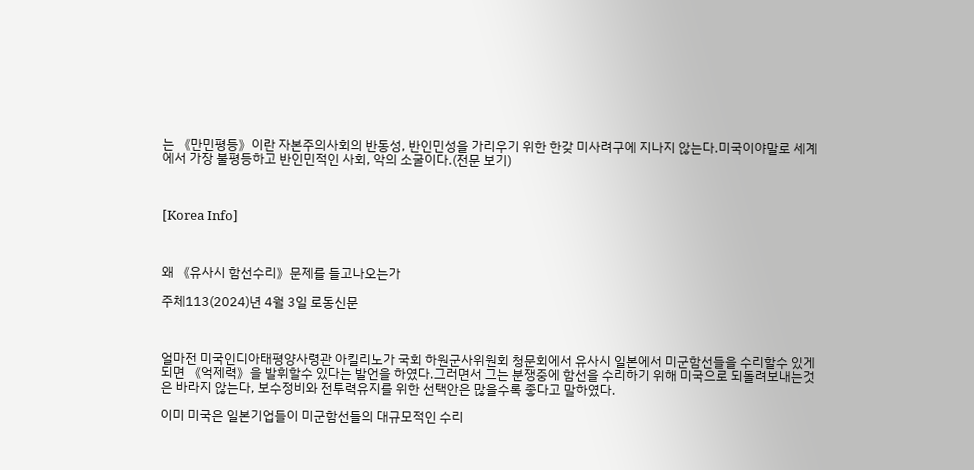는 《만민평등》이란 자본주의사회의 반동성, 반인민성을 가리우기 위한 한갖 미사려구에 지나지 않는다.미국이야말로 세계에서 가장 불평등하고 반인민적인 사회, 악의 소굴이다.(전문 보기)



[Korea Info]



왜 《유사시 함선수리》문제를 들고나오는가

주체113(2024)년 4월 3일 로동신문



얼마전 미국인디아태평양사령관 아킬리노가 국회 하원군사위원회 청문회에서 유사시 일본에서 미군함선들을 수리할수 있게 되면 《억제력》을 발휘할수 있다는 발언을 하였다.그러면서 그는 분쟁중에 함선을 수리하기 위해 미국으로 되돌려보내는것은 바라지 않는다, 보수정비와 전투력유지를 위한 선택안은 많을수록 좋다고 말하였다.

이미 미국은 일본기업들이 미군함선들의 대규모적인 수리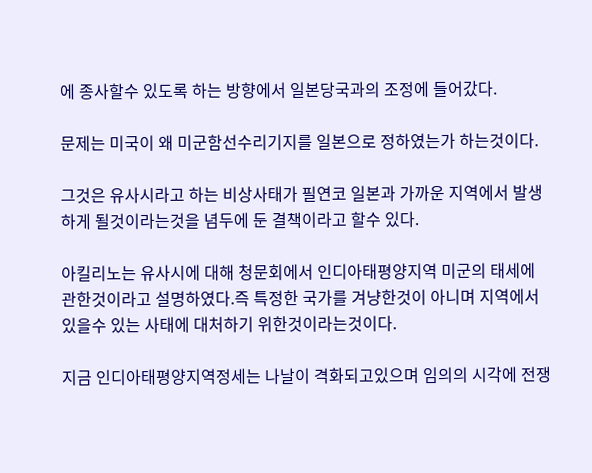에 종사할수 있도록 하는 방향에서 일본당국과의 조정에 들어갔다.

문제는 미국이 왜 미군함선수리기지를 일본으로 정하였는가 하는것이다.

그것은 유사시라고 하는 비상사태가 필연코 일본과 가까운 지역에서 발생하게 될것이라는것을 념두에 둔 결책이라고 할수 있다.

아킬리노는 유사시에 대해 청문회에서 인디아태평양지역 미군의 태세에 관한것이라고 설명하였다.즉 특정한 국가를 겨냥한것이 아니며 지역에서 있을수 있는 사태에 대처하기 위한것이라는것이다.

지금 인디아태평양지역정세는 나날이 격화되고있으며 임의의 시각에 전쟁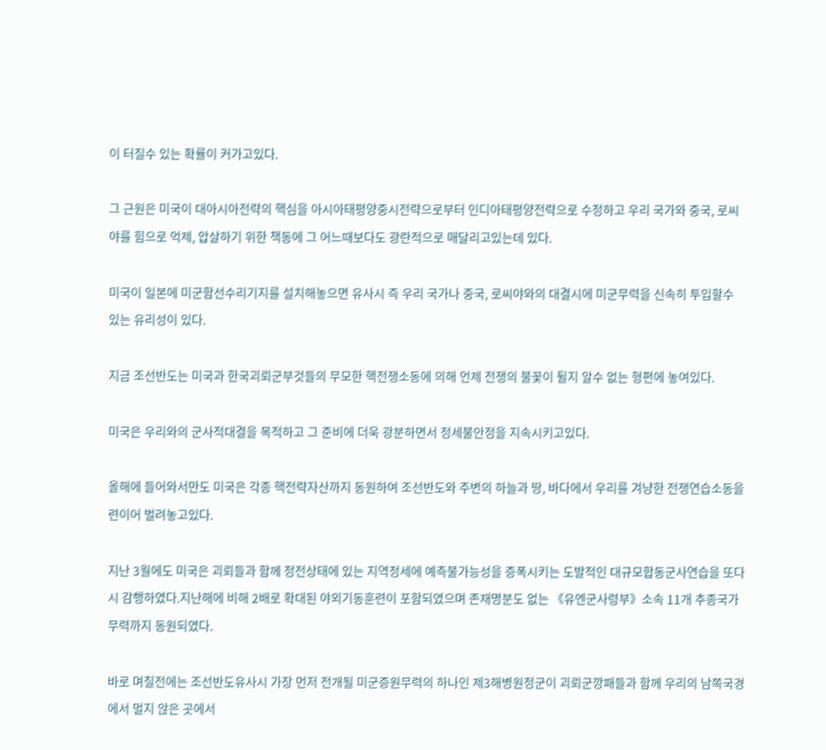이 터질수 있는 확률이 커가고있다.

그 근원은 미국이 대아시아전략의 핵심을 아시아태평양중시전략으로부터 인디아태평양전략으로 수정하고 우리 국가와 중국, 로씨야를 힘으로 억제, 압살하기 위한 책동에 그 어느때보다도 광란적으로 매달리고있는데 있다.

미국이 일본에 미군함선수리기지를 설치해놓으면 유사시 즉 우리 국가나 중국, 로씨야와의 대결시에 미군무력을 신속히 투입할수 있는 유리성이 있다.

지금 조선반도는 미국과 한국괴뢰군부것들의 무모한 핵전쟁소동에 의해 언제 전쟁의 불꽃이 튈지 알수 없는 형편에 놓여있다.

미국은 우리와의 군사적대결을 목적하고 그 준비에 더욱 광분하면서 정세불안정을 지속시키고있다.

올해에 들어와서만도 미국은 각종 핵전략자산까지 동원하여 조선반도와 주변의 하늘과 땅, 바다에서 우리를 겨냥한 전쟁연습소동을 련이어 벌려놓고있다.

지난 3월에도 미국은 괴뢰들과 함께 정전상태에 있는 지역정세에 예측불가능성을 증폭시키는 도발적인 대규모합동군사연습을 또다시 감행하였다.지난해에 비해 2배로 확대된 야외기동훈련이 포함되였으며 존재명분도 없는 《유엔군사령부》소속 11개 추종국가무력까지 동원되였다.

바로 며칠전에는 조선반도유사시 가장 먼저 전개될 미군증원무력의 하나인 제3해병원정군이 괴뢰군깡패들과 함께 우리의 남쪽국경에서 멀지 않은 곳에서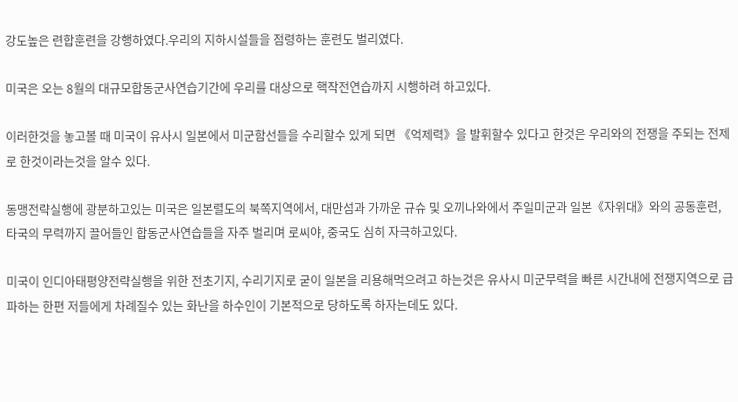강도높은 련합훈련을 강행하였다.우리의 지하시설들을 점령하는 훈련도 벌리였다.

미국은 오는 8월의 대규모합동군사연습기간에 우리를 대상으로 핵작전연습까지 시행하려 하고있다.

이러한것을 놓고볼 때 미국이 유사시 일본에서 미군함선들을 수리할수 있게 되면 《억제력》을 발휘할수 있다고 한것은 우리와의 전쟁을 주되는 전제로 한것이라는것을 알수 있다.

동맹전략실행에 광분하고있는 미국은 일본렬도의 북쪽지역에서, 대만섬과 가까운 규슈 및 오끼나와에서 주일미군과 일본《자위대》와의 공동훈련, 타국의 무력까지 끌어들인 합동군사연습들을 자주 벌리며 로씨야, 중국도 심히 자극하고있다.

미국이 인디아태평양전략실행을 위한 전초기지, 수리기지로 굳이 일본을 리용해먹으려고 하는것은 유사시 미군무력을 빠른 시간내에 전쟁지역으로 급파하는 한편 저들에게 차례질수 있는 화난을 하수인이 기본적으로 당하도록 하자는데도 있다.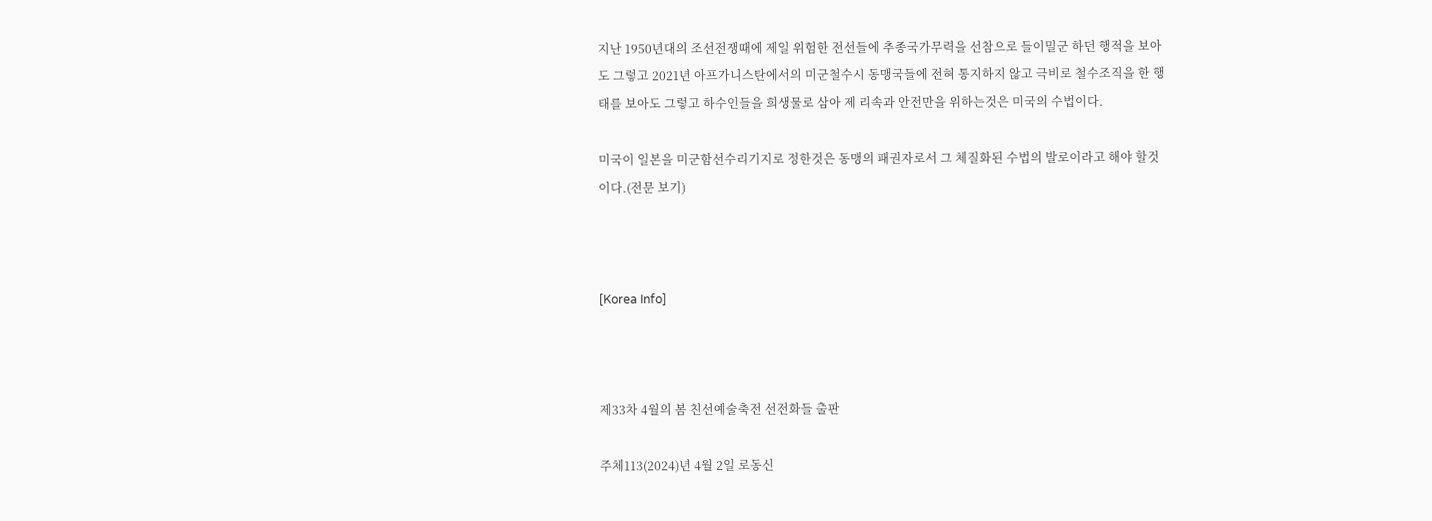지난 1950년대의 조선전쟁때에 제일 위험한 전선들에 추종국가무력을 선참으로 들이밀군 하던 행적을 보아도 그렇고 2021년 아프가니스탄에서의 미군철수시 동맹국들에 전혀 통지하지 않고 극비로 철수조직을 한 행태를 보아도 그렇고 하수인들을 희생물로 삼아 제 리속과 안전만을 위하는것은 미국의 수법이다.

미국이 일본을 미군함선수리기지로 정한것은 동맹의 패권자로서 그 체질화된 수법의 발로이라고 해야 할것이다.(전문 보기)



[Korea Info]



제33차 4월의 봄 친선예술축전 선전화들 출판

주체113(2024)년 4월 2일 로동신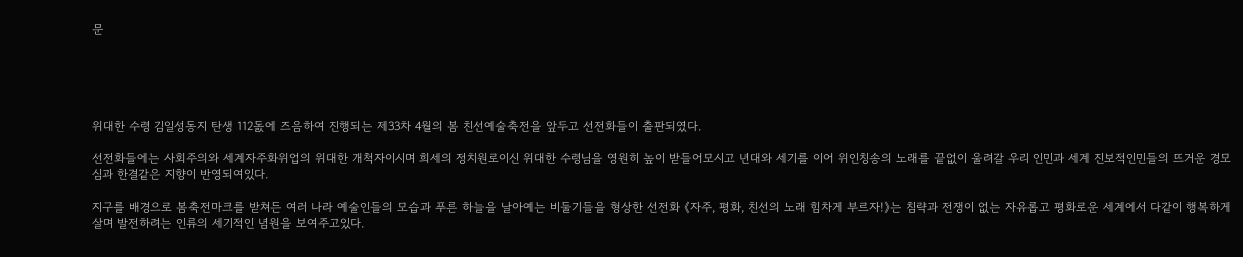문





위대한 수령 김일성동지 탄생 112돐에 즈음하여 진행되는 제33차 4월의 봄 친선예술축전을 앞두고 선전화들이 출판되였다.

선전화들에는 사회주의와 세계자주화위업의 위대한 개척자이시며 희세의 정치원로이신 위대한 수령님을 영원히 높이 받들어모시고 년대와 세기를 이어 위인칭송의 노래를 끝없이 울려갈 우리 인민과 세계 진보적인민들의 뜨거운 경모심과 한결같은 지향이 반영되여있다.

지구를 배경으로 봄축전마크를 받쳐든 여러 나라 예술인들의 모습과 푸른 하늘을 날아예는 비둘기들을 형상한 선전화 《자주, 평화, 친선의 노래 힘차게 부르자!》는 침략과 전쟁이 없는 자유롭고 평화로운 세계에서 다같이 행복하게 살며 발전하려는 인류의 세기적인 념원을 보여주고있다.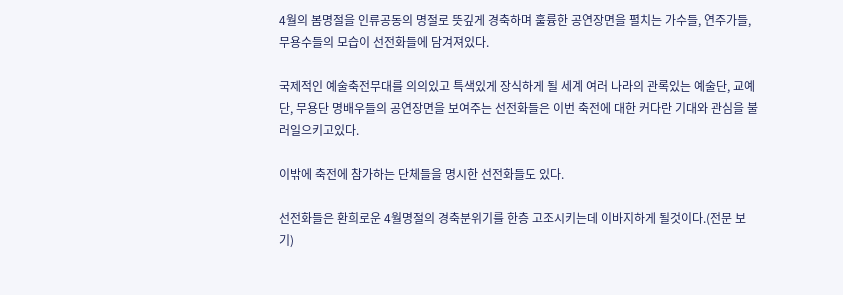4월의 봄명절을 인류공동의 명절로 뜻깊게 경축하며 훌륭한 공연장면을 펼치는 가수들, 연주가들, 무용수들의 모습이 선전화들에 담겨져있다.

국제적인 예술축전무대를 의의있고 특색있게 장식하게 될 세계 여러 나라의 관록있는 예술단, 교예단, 무용단 명배우들의 공연장면을 보여주는 선전화들은 이번 축전에 대한 커다란 기대와 관심을 불러일으키고있다.

이밖에 축전에 참가하는 단체들을 명시한 선전화들도 있다.

선전화들은 환희로운 4월명절의 경축분위기를 한층 고조시키는데 이바지하게 될것이다.(전문 보기)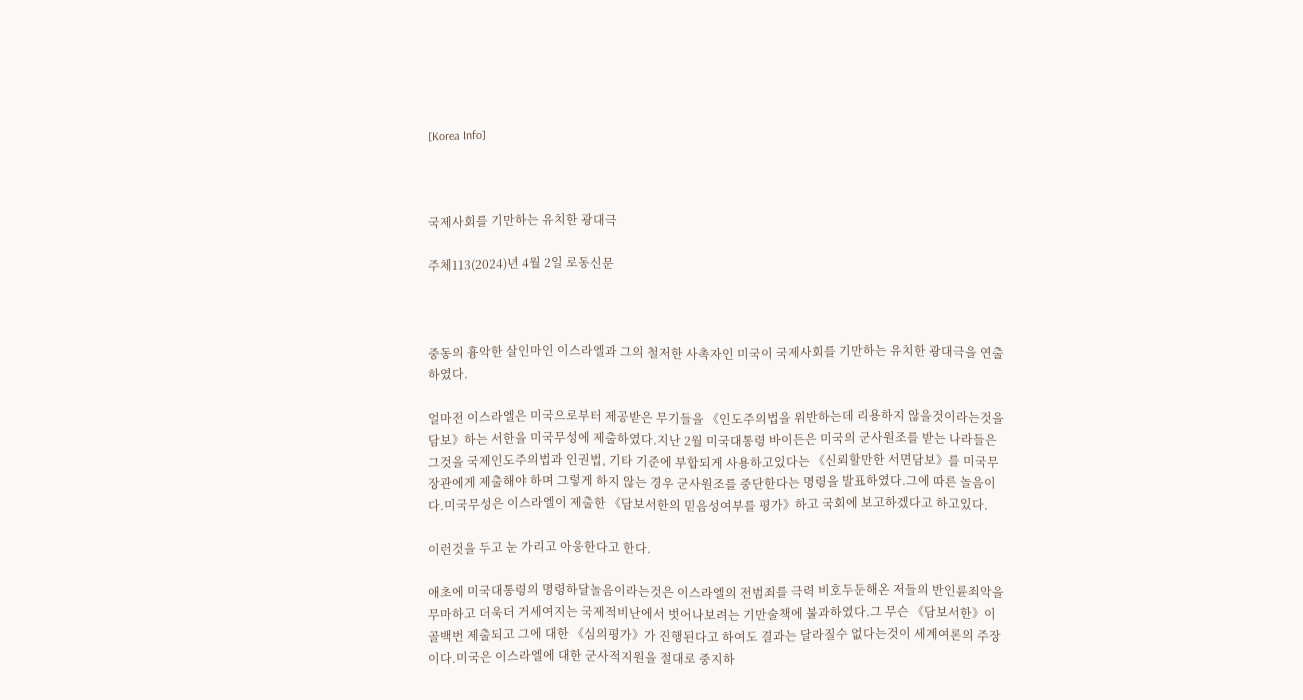[Korea Info]



국제사회를 기만하는 유치한 광대극

주체113(2024)년 4월 2일 로동신문



중동의 흉악한 살인마인 이스라엘과 그의 철저한 사촉자인 미국이 국제사회를 기만하는 유치한 광대극을 연출하였다.

얼마전 이스라엘은 미국으로부터 제공받은 무기들을 《인도주의법을 위반하는데 리용하지 않을것이라는것을 담보》하는 서한을 미국무성에 제출하였다.지난 2월 미국대통령 바이든은 미국의 군사원조를 받는 나라들은 그것을 국제인도주의법과 인권법, 기타 기준에 부합되게 사용하고있다는 《신뢰할만한 서면담보》를 미국무장관에게 제출해야 하며 그렇게 하지 않는 경우 군사원조를 중단한다는 명령을 발표하였다.그에 따른 놀음이다.미국무성은 이스라엘이 제출한 《담보서한의 믿음성여부를 평가》하고 국회에 보고하겠다고 하고있다.

이런것을 두고 눈 가리고 아웅한다고 한다.

애초에 미국대통령의 명령하달놀음이라는것은 이스라엘의 전범죄를 극력 비호두둔해온 저들의 반인륜죄악을 무마하고 더욱더 거세여지는 국제적비난에서 벗어나보려는 기만술책에 불과하였다.그 무슨 《담보서한》이 골백번 제출되고 그에 대한 《심의평가》가 진행된다고 하여도 결과는 달라질수 없다는것이 세계여론의 주장이다.미국은 이스라엘에 대한 군사적지원을 절대로 중지하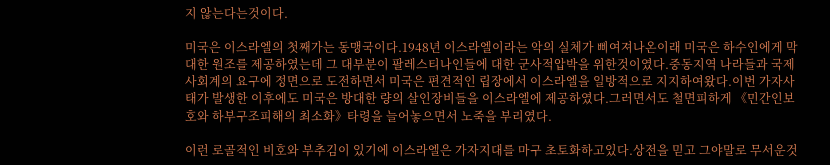지 않는다는것이다.

미국은 이스라엘의 첫째가는 동맹국이다.1948년 이스라엘이라는 악의 실체가 삐여져나온이래 미국은 하수인에게 막대한 원조를 제공하였는데 그 대부분이 팔레스티나인들에 대한 군사적압박을 위한것이였다.중동지역 나라들과 국제사회계의 요구에 정면으로 도전하면서 미국은 편견적인 립장에서 이스라엘을 일방적으로 지지하여왔다.이번 가자사태가 발생한 이후에도 미국은 방대한 량의 살인장비들을 이스라엘에 제공하였다.그러면서도 철면피하게 《민간인보호와 하부구조피해의 최소화》타령을 늘어놓으면서 노죽을 부리였다.

이런 로골적인 비호와 부추김이 있기에 이스라엘은 가자지대를 마구 초토화하고있다.상전을 믿고 그야말로 무서운것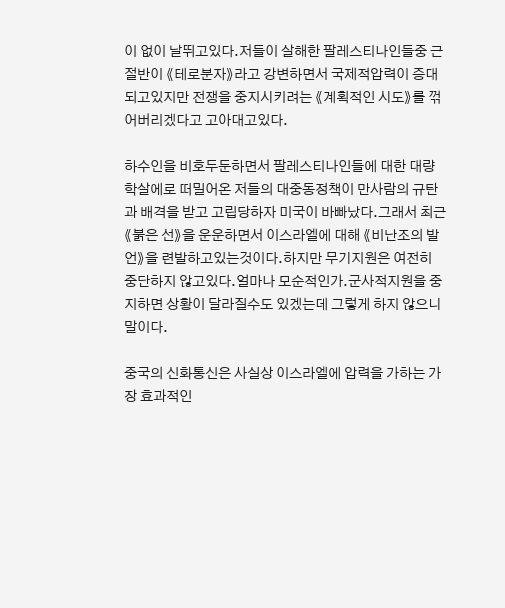이 없이 날뛰고있다.저들이 살해한 팔레스티나인들중 근 절반이 《테로분자》라고 강변하면서 국제적압력이 증대되고있지만 전쟁을 중지시키려는 《계획적인 시도》를 꺾어버리겠다고 고아대고있다.

하수인을 비호두둔하면서 팔레스티나인들에 대한 대량학살에로 떠밀어온 저들의 대중동정책이 만사람의 규탄과 배격을 받고 고립당하자 미국이 바빠났다.그래서 최근 《붉은 선》을 운운하면서 이스라엘에 대해 《비난조의 발언》을 련발하고있는것이다.하지만 무기지원은 여전히 중단하지 않고있다.얼마나 모순적인가.군사적지원을 중지하면 상황이 달라질수도 있겠는데 그렇게 하지 않으니 말이다.

중국의 신화통신은 사실상 이스라엘에 압력을 가하는 가장 효과적인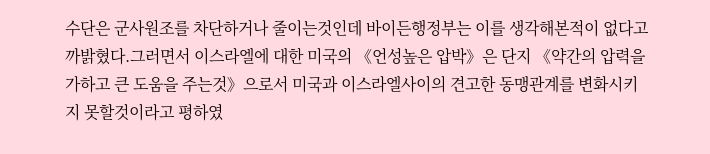수단은 군사원조를 차단하거나 줄이는것인데 바이든행정부는 이를 생각해본적이 없다고 까밝혔다.그러면서 이스라엘에 대한 미국의 《언성높은 압박》은 단지 《약간의 압력을 가하고 큰 도움을 주는것》으로서 미국과 이스라엘사이의 견고한 동맹관계를 변화시키지 못할것이라고 평하였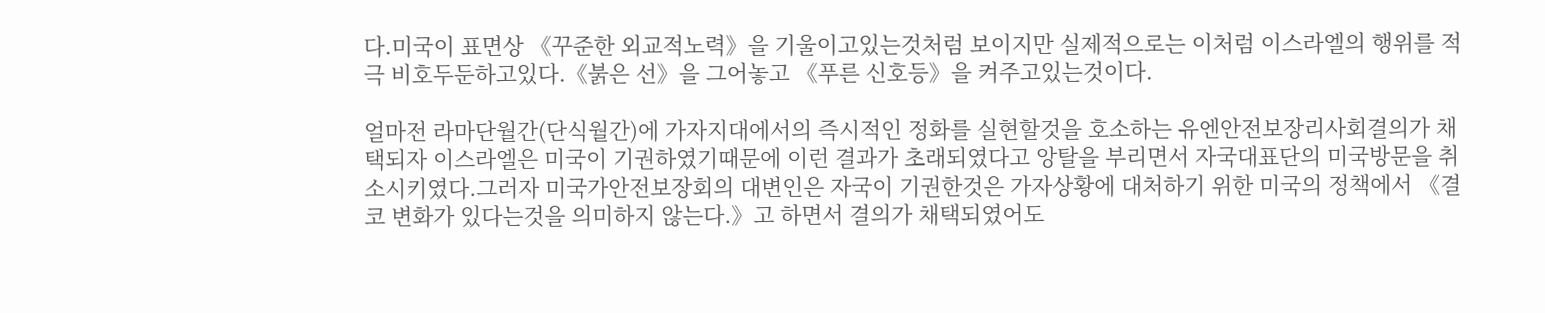다.미국이 표면상 《꾸준한 외교적노력》을 기울이고있는것처럼 보이지만 실제적으로는 이처럼 이스라엘의 행위를 적극 비호두둔하고있다.《붉은 선》을 그어놓고 《푸른 신호등》을 켜주고있는것이다.

얼마전 라마단월간(단식월간)에 가자지대에서의 즉시적인 정화를 실현할것을 호소하는 유엔안전보장리사회결의가 채택되자 이스라엘은 미국이 기권하였기때문에 이런 결과가 초래되였다고 앙탈을 부리면서 자국대표단의 미국방문을 취소시키였다.그러자 미국가안전보장회의 대변인은 자국이 기권한것은 가자상황에 대처하기 위한 미국의 정책에서 《결코 변화가 있다는것을 의미하지 않는다.》고 하면서 결의가 채택되였어도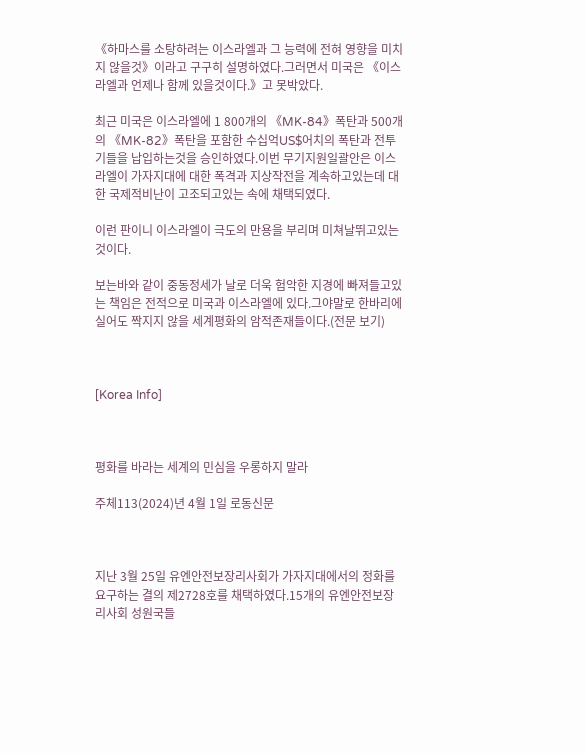《하마스를 소탕하려는 이스라엘과 그 능력에 전혀 영향을 미치지 않을것》이라고 구구히 설명하였다.그러면서 미국은 《이스라엘과 언제나 함께 있을것이다.》고 못박았다.

최근 미국은 이스라엘에 1 800개의 《MK-84》폭탄과 500개의 《MK-82》폭탄을 포함한 수십억US$어치의 폭탄과 전투기들을 납입하는것을 승인하였다.이번 무기지원일괄안은 이스라엘이 가자지대에 대한 폭격과 지상작전을 계속하고있는데 대한 국제적비난이 고조되고있는 속에 채택되였다.

이런 판이니 이스라엘이 극도의 만용을 부리며 미쳐날뛰고있는것이다.

보는바와 같이 중동정세가 날로 더욱 험악한 지경에 빠져들고있는 책임은 전적으로 미국과 이스라엘에 있다.그야말로 한바리에 실어도 짝지지 않을 세계평화의 암적존재들이다.(전문 보기)



[Korea Info]



평화를 바라는 세계의 민심을 우롱하지 말라

주체113(2024)년 4월 1일 로동신문



지난 3월 25일 유엔안전보장리사회가 가자지대에서의 정화를 요구하는 결의 제2728호를 채택하였다.15개의 유엔안전보장리사회 성원국들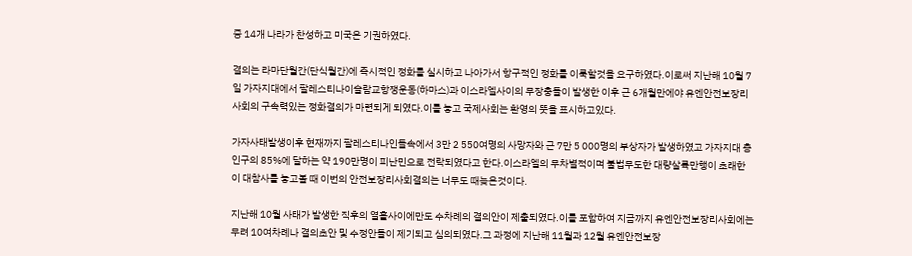중 14개 나라가 찬성하고 미국은 기권하였다.

결의는 라마단월간(단식월간)에 즉시적인 정화를 실시하고 나아가서 항구적인 정화를 이룩할것을 요구하였다.이로써 지난해 10월 7일 가자지대에서 팔레스티나이슬람교항쟁운동(하마스)과 이스라엘사이의 무장충돌이 발생한 이후 근 6개월만에야 유엔안전보장리사회의 구속력있는 정화결의가 마련되게 되였다.이를 놓고 국제사회는 환영의 뜻을 표시하고있다.

가자사태발생이후 현재까지 팔레스티나인들속에서 3만 2 550여명의 사망자와 근 7만 5 000명의 부상자가 발생하였고 가자지대 총인구의 85%에 달하는 약 190만명이 피난민으로 전락되였다고 한다.이스라엘의 무차별적이며 불법무도한 대량살륙만행이 초래한 이 대참사를 놓고볼 때 이번의 안전보장리사회결의는 너무도 때늦은것이다.

지난해 10월 사태가 발생한 직후의 열흘사이에만도 수차례의 결의안이 제출되였다.이를 포함하여 지금까지 유엔안전보장리사회에는 무려 10여차례나 결의초안 및 수정안들이 제기되고 심의되였다.그 과정에 지난해 11월과 12월 유엔안전보장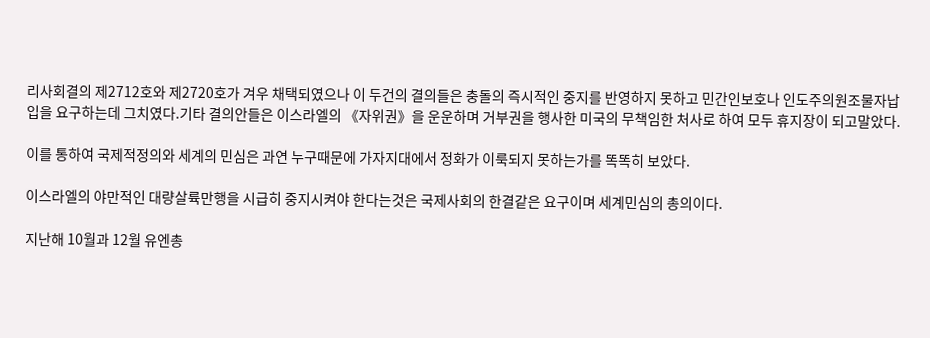리사회결의 제2712호와 제2720호가 겨우 채택되였으나 이 두건의 결의들은 충돌의 즉시적인 중지를 반영하지 못하고 민간인보호나 인도주의원조물자납입을 요구하는데 그치였다.기타 결의안들은 이스라엘의 《자위권》을 운운하며 거부권을 행사한 미국의 무책임한 처사로 하여 모두 휴지장이 되고말았다.

이를 통하여 국제적정의와 세계의 민심은 과연 누구때문에 가자지대에서 정화가 이룩되지 못하는가를 똑똑히 보았다.

이스라엘의 야만적인 대량살륙만행을 시급히 중지시켜야 한다는것은 국제사회의 한결같은 요구이며 세계민심의 총의이다.

지난해 10월과 12월 유엔총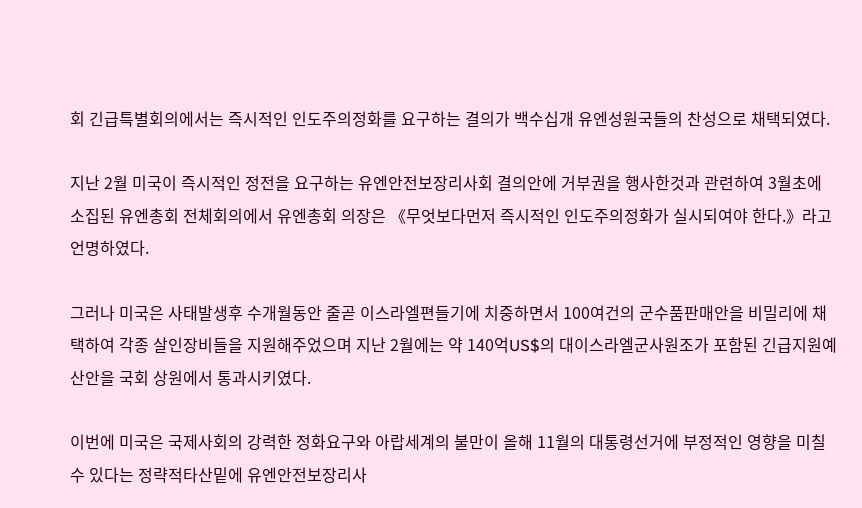회 긴급특별회의에서는 즉시적인 인도주의정화를 요구하는 결의가 백수십개 유엔성원국들의 찬성으로 채택되였다.

지난 2월 미국이 즉시적인 정전을 요구하는 유엔안전보장리사회 결의안에 거부권을 행사한것과 관련하여 3월초에 소집된 유엔총회 전체회의에서 유엔총회 의장은 《무엇보다먼저 즉시적인 인도주의정화가 실시되여야 한다.》라고 언명하였다.

그러나 미국은 사태발생후 수개월동안 줄곧 이스라엘편들기에 치중하면서 100여건의 군수품판매안을 비밀리에 채택하여 각종 살인장비들을 지원해주었으며 지난 2월에는 약 140억US$의 대이스라엘군사원조가 포함된 긴급지원예산안을 국회 상원에서 통과시키였다.

이번에 미국은 국제사회의 강력한 정화요구와 아랍세계의 불만이 올해 11월의 대통령선거에 부정적인 영향을 미칠수 있다는 정략적타산밑에 유엔안전보장리사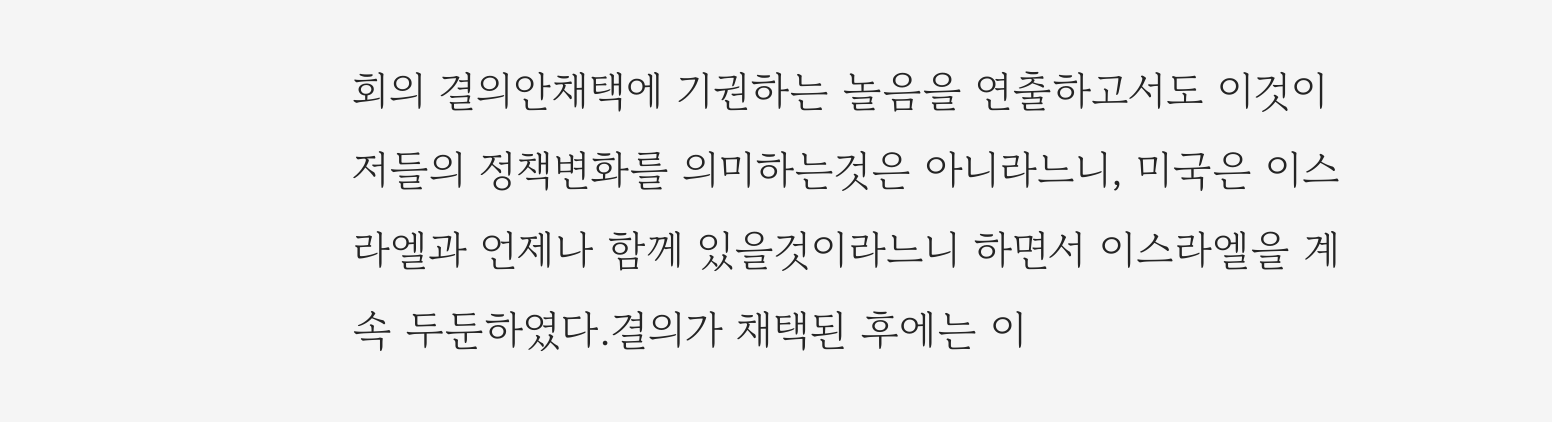회의 결의안채택에 기권하는 놀음을 연출하고서도 이것이 저들의 정책변화를 의미하는것은 아니라느니, 미국은 이스라엘과 언제나 함께 있을것이라느니 하면서 이스라엘을 계속 두둔하였다.결의가 채택된 후에는 이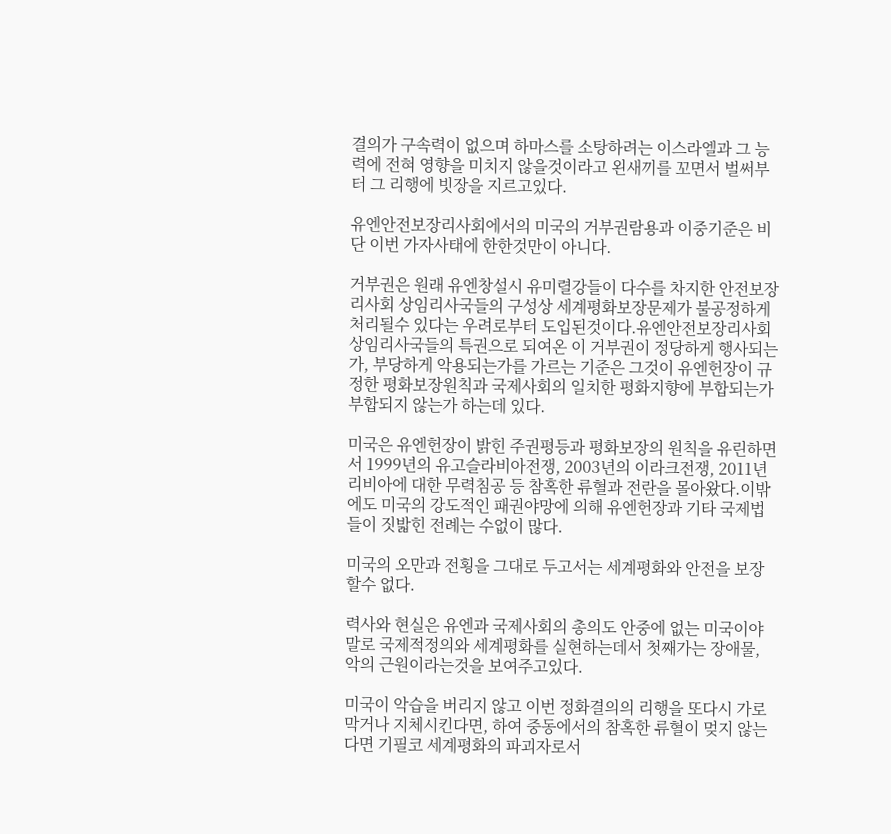결의가 구속력이 없으며 하마스를 소탕하려는 이스라엘과 그 능력에 전혀 영향을 미치지 않을것이라고 왼새끼를 꼬면서 벌써부터 그 리행에 빗장을 지르고있다.

유엔안전보장리사회에서의 미국의 거부권람용과 이중기준은 비단 이번 가자사태에 한한것만이 아니다.

거부권은 원래 유엔창설시 유미렬강들이 다수를 차지한 안전보장리사회 상임리사국들의 구성상 세계평화보장문제가 불공정하게 처리될수 있다는 우려로부터 도입된것이다.유엔안전보장리사회 상임리사국들의 특권으로 되여온 이 거부권이 정당하게 행사되는가, 부당하게 악용되는가를 가르는 기준은 그것이 유엔헌장이 규정한 평화보장원칙과 국제사회의 일치한 평화지향에 부합되는가 부합되지 않는가 하는데 있다.

미국은 유엔헌장이 밝힌 주권평등과 평화보장의 원칙을 유린하면서 1999년의 유고슬라비아전쟁, 2003년의 이라크전쟁, 2011년 리비아에 대한 무력침공 등 참혹한 류혈과 전란을 몰아왔다.이밖에도 미국의 강도적인 패권야망에 의해 유엔헌장과 기타 국제법들이 짓밟힌 전례는 수없이 많다.

미국의 오만과 전횡을 그대로 두고서는 세계평화와 안전을 보장할수 없다.

력사와 현실은 유엔과 국제사회의 총의도 안중에 없는 미국이야말로 국제적정의와 세계평화를 실현하는데서 첫째가는 장애물, 악의 근원이라는것을 보여주고있다.

미국이 악습을 버리지 않고 이번 정화결의의 리행을 또다시 가로막거나 지체시킨다면, 하여 중동에서의 참혹한 류혈이 멎지 않는다면 기필코 세계평화의 파괴자로서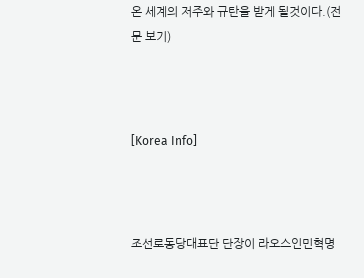온 세계의 저주와 규탄을 받게 될것이다.(전문 보기)



[Korea Info]



조선로동당대표단 단장이 라오스인민혁명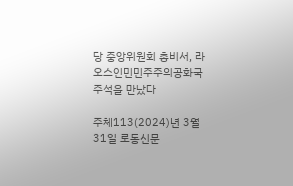당 중앙위원회 총비서, 라오스인민민주주의공화국 주석을 만났다

주체113(2024)년 3월 31일 로동신문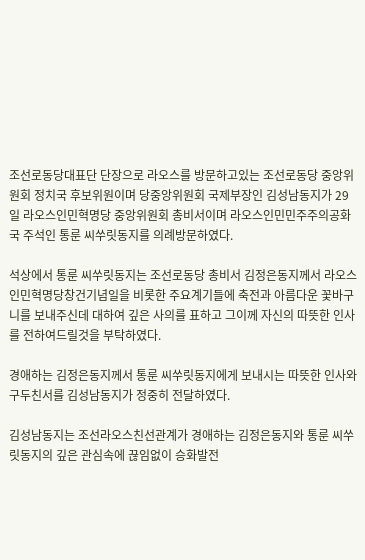조선로동당대표단 단장으로 라오스를 방문하고있는 조선로동당 중앙위원회 정치국 후보위원이며 당중앙위원회 국제부장인 김성남동지가 29일 라오스인민혁명당 중앙위원회 총비서이며 라오스인민민주주의공화국 주석인 통룬 씨쑤릿동지를 의례방문하였다.

석상에서 통룬 씨쑤릿동지는 조선로동당 총비서 김정은동지께서 라오스인민혁명당창건기념일을 비롯한 주요계기들에 축전과 아름다운 꽃바구니를 보내주신데 대하여 깊은 사의를 표하고 그이께 자신의 따뜻한 인사를 전하여드릴것을 부탁하였다.

경애하는 김정은동지께서 통룬 씨쑤릿동지에게 보내시는 따뜻한 인사와 구두친서를 김성남동지가 정중히 전달하였다.

김성남동지는 조선라오스친선관계가 경애하는 김정은동지와 통룬 씨쑤릿동지의 깊은 관심속에 끊임없이 승화발전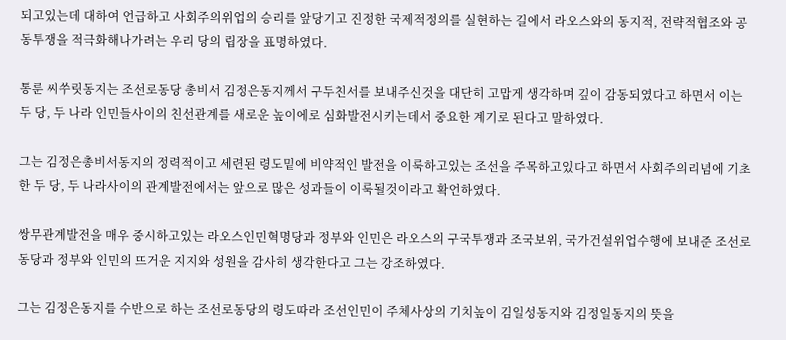되고있는데 대하여 언급하고 사회주의위업의 승리를 앞당기고 진정한 국제적정의를 실현하는 길에서 라오스와의 동지적, 전략적협조와 공동투쟁을 적극화해나가려는 우리 당의 립장을 표명하였다.

통룬 씨쑤릿동지는 조선로동당 총비서 김정은동지께서 구두친서를 보내주신것을 대단히 고맙게 생각하며 깊이 감동되였다고 하면서 이는 두 당, 두 나라 인민들사이의 친선관계를 새로운 높이에로 심화발전시키는데서 중요한 계기로 된다고 말하였다.

그는 김정은총비서동지의 정력적이고 세련된 령도밑에 비약적인 발전을 이룩하고있는 조선을 주목하고있다고 하면서 사회주의리념에 기초한 두 당, 두 나라사이의 관계발전에서는 앞으로 많은 성과들이 이룩될것이라고 확언하였다.

쌍무관계발전을 매우 중시하고있는 라오스인민혁명당과 정부와 인민은 라오스의 구국투쟁과 조국보위, 국가건설위업수행에 보내준 조선로동당과 정부와 인민의 뜨거운 지지와 성원을 감사히 생각한다고 그는 강조하였다.

그는 김정은동지를 수반으로 하는 조선로동당의 령도따라 조선인민이 주체사상의 기치높이 김일성동지와 김정일동지의 뜻을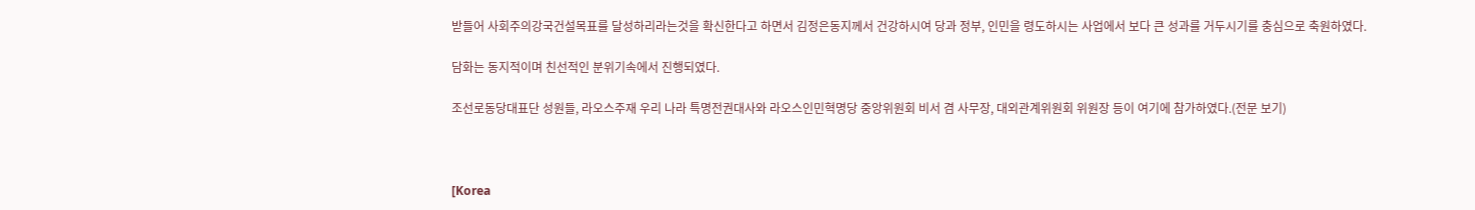받들어 사회주의강국건설목표를 달성하리라는것을 확신한다고 하면서 김정은동지께서 건강하시여 당과 정부, 인민을 령도하시는 사업에서 보다 큰 성과를 거두시기를 충심으로 축원하였다.

담화는 동지적이며 친선적인 분위기속에서 진행되였다.

조선로동당대표단 성원들, 라오스주재 우리 나라 특명전권대사와 라오스인민혁명당 중앙위원회 비서 겸 사무장, 대외관계위원회 위원장 등이 여기에 참가하였다.(전문 보기)



[Korea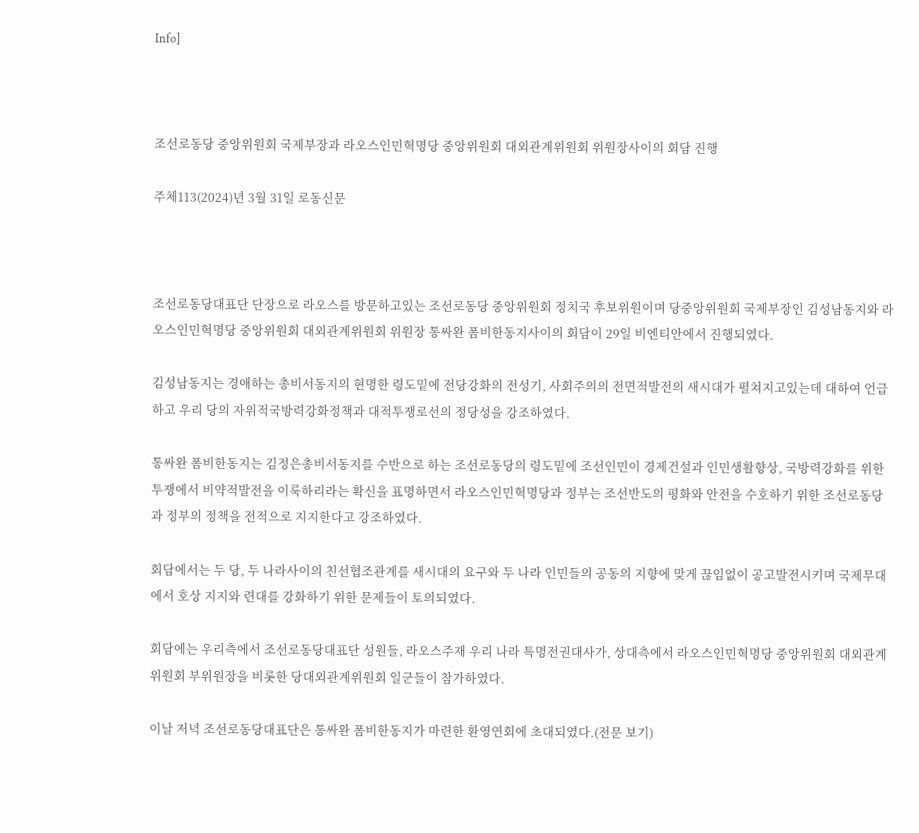Info]



조선로동당 중앙위원회 국제부장과 라오스인민혁명당 중앙위원회 대외관계위원회 위원장사이의 회담 진행

주체113(2024)년 3월 31일 로동신문



조선로동당대표단 단장으로 라오스를 방문하고있는 조선로동당 중앙위원회 정치국 후보위원이며 당중앙위원회 국제부장인 김성남동지와 라오스인민혁명당 중앙위원회 대외관계위원회 위원장 통싸완 폼비한동지사이의 회담이 29일 비엔티안에서 진행되였다.

김성남동지는 경애하는 총비서동지의 현명한 령도밑에 전당강화의 전성기, 사회주의의 전면적발전의 새시대가 펼쳐지고있는데 대하여 언급하고 우리 당의 자위적국방력강화정책과 대적투쟁로선의 정당성을 강조하였다.

통싸완 폼비한동지는 김정은총비서동지를 수반으로 하는 조선로동당의 령도밑에 조선인민이 경제건설과 인민생활향상, 국방력강화를 위한 투쟁에서 비약적발전을 이룩하리라는 확신을 표명하면서 라오스인민혁명당과 정부는 조선반도의 평화와 안전을 수호하기 위한 조선로동당과 정부의 정책을 전적으로 지지한다고 강조하였다.

회담에서는 두 당, 두 나라사이의 친선협조관계를 새시대의 요구와 두 나라 인민들의 공동의 지향에 맞게 끊임없이 공고발전시키며 국제무대에서 호상 지지와 련대를 강화하기 위한 문제들이 토의되였다.

회담에는 우리측에서 조선로동당대표단 성원들, 라오스주재 우리 나라 특명전권대사가, 상대측에서 라오스인민혁명당 중앙위원회 대외관계위원회 부위원장을 비롯한 당대외관계위원회 일군들이 참가하였다.

이날 저녁 조선로동당대표단은 통싸완 폼비한동지가 마련한 환영연회에 초대되였다.(전문 보기)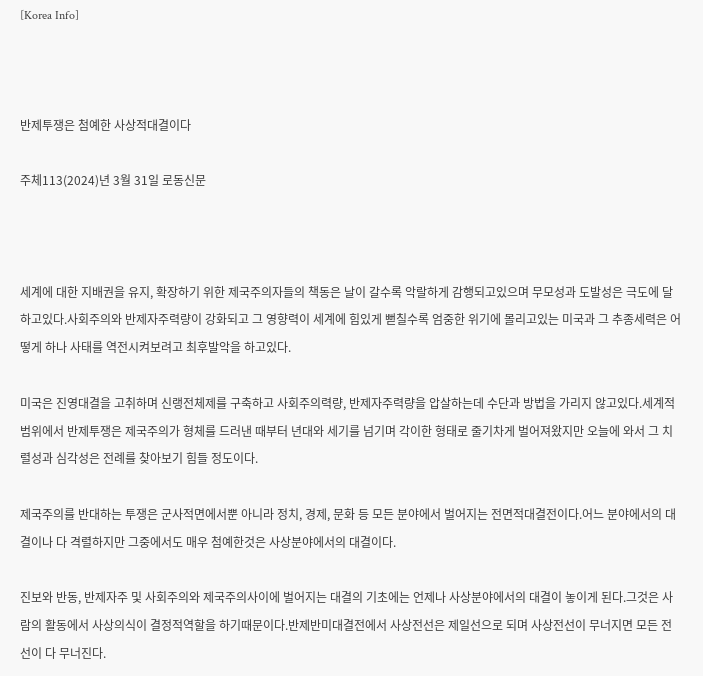[Korea Info]



반제투쟁은 첨예한 사상적대결이다

주체113(2024)년 3월 31일 로동신문



세계에 대한 지배권을 유지, 확장하기 위한 제국주의자들의 책동은 날이 갈수록 악랄하게 감행되고있으며 무모성과 도발성은 극도에 달하고있다.사회주의와 반제자주력량이 강화되고 그 영향력이 세계에 힘있게 뻗칠수록 엄중한 위기에 몰리고있는 미국과 그 추종세력은 어떻게 하나 사태를 역전시켜보려고 최후발악을 하고있다.

미국은 진영대결을 고취하며 신랭전체제를 구축하고 사회주의력량, 반제자주력량을 압살하는데 수단과 방법을 가리지 않고있다.세계적범위에서 반제투쟁은 제국주의가 형체를 드러낸 때부터 년대와 세기를 넘기며 각이한 형태로 줄기차게 벌어져왔지만 오늘에 와서 그 치렬성과 심각성은 전례를 찾아보기 힘들 정도이다.

제국주의를 반대하는 투쟁은 군사적면에서뿐 아니라 정치, 경제, 문화 등 모든 분야에서 벌어지는 전면적대결전이다.어느 분야에서의 대결이나 다 격렬하지만 그중에서도 매우 첨예한것은 사상분야에서의 대결이다.

진보와 반동, 반제자주 및 사회주의와 제국주의사이에 벌어지는 대결의 기초에는 언제나 사상분야에서의 대결이 놓이게 된다.그것은 사람의 활동에서 사상의식이 결정적역할을 하기때문이다.반제반미대결전에서 사상전선은 제일선으로 되며 사상전선이 무너지면 모든 전선이 다 무너진다.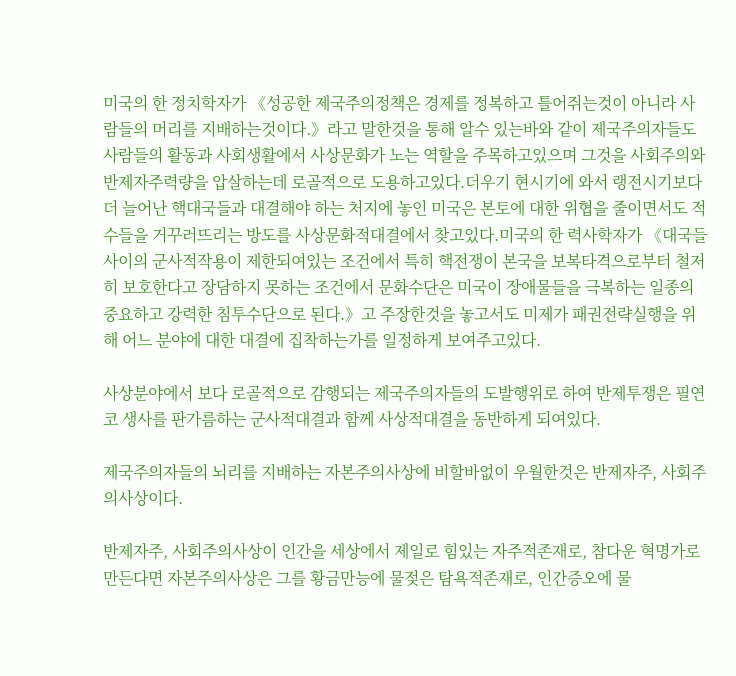미국의 한 정치학자가 《성공한 제국주의정책은 경제를 정복하고 틀어쥐는것이 아니라 사람들의 머리를 지배하는것이다.》라고 말한것을 통해 알수 있는바와 같이 제국주의자들도 사람들의 활동과 사회생활에서 사상문화가 노는 역할을 주목하고있으며 그것을 사회주의와 반제자주력량을 압살하는데 로골적으로 도용하고있다.더우기 현시기에 와서 랭전시기보다 더 늘어난 핵대국들과 대결해야 하는 처지에 놓인 미국은 본토에 대한 위협을 줄이면서도 적수들을 거꾸러뜨리는 방도를 사상문화적대결에서 찾고있다.미국의 한 력사학자가 《대국들사이의 군사적작용이 제한되여있는 조건에서 특히 핵전쟁이 본국을 보복타격으로부터 철저히 보호한다고 장담하지 못하는 조건에서 문화수단은 미국이 장애물들을 극복하는 일종의 중요하고 강력한 침투수단으로 된다.》고 주장한것을 놓고서도 미제가 패권전략실행을 위해 어느 분야에 대한 대결에 집착하는가를 일정하게 보여주고있다.

사상분야에서 보다 로골적으로 감행되는 제국주의자들의 도발행위로 하여 반제투쟁은 필연코 생사를 판가름하는 군사적대결과 함께 사상적대결을 동반하게 되여있다.

제국주의자들의 뇌리를 지배하는 자본주의사상에 비할바없이 우월한것은 반제자주, 사회주의사상이다.

반제자주, 사회주의사상이 인간을 세상에서 제일로 힘있는 자주적존재로, 참다운 혁명가로 만든다면 자본주의사상은 그를 황금만능에 물젖은 탐욕적존재로, 인간증오에 물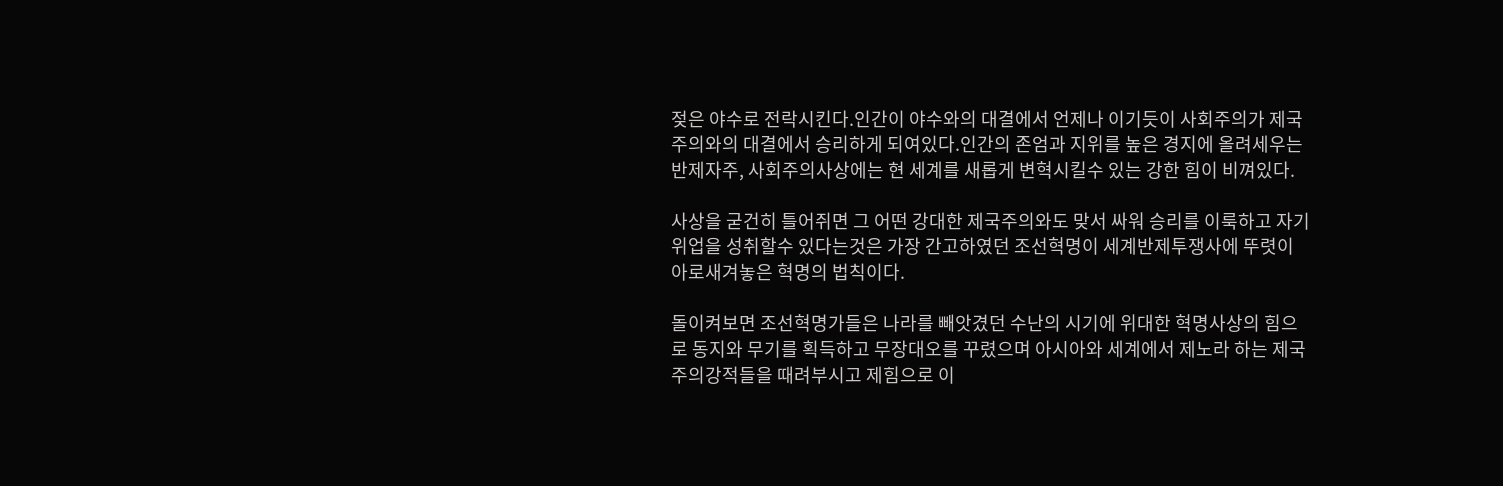젖은 야수로 전락시킨다.인간이 야수와의 대결에서 언제나 이기듯이 사회주의가 제국주의와의 대결에서 승리하게 되여있다.인간의 존엄과 지위를 높은 경지에 올려세우는 반제자주, 사회주의사상에는 현 세계를 새롭게 변혁시킬수 있는 강한 힘이 비껴있다.

사상을 굳건히 틀어쥐면 그 어떤 강대한 제국주의와도 맞서 싸워 승리를 이룩하고 자기 위업을 성취할수 있다는것은 가장 간고하였던 조선혁명이 세계반제투쟁사에 뚜렷이 아로새겨놓은 혁명의 법칙이다.

돌이켜보면 조선혁명가들은 나라를 빼앗겼던 수난의 시기에 위대한 혁명사상의 힘으로 동지와 무기를 획득하고 무장대오를 꾸렸으며 아시아와 세계에서 제노라 하는 제국주의강적들을 때려부시고 제힘으로 이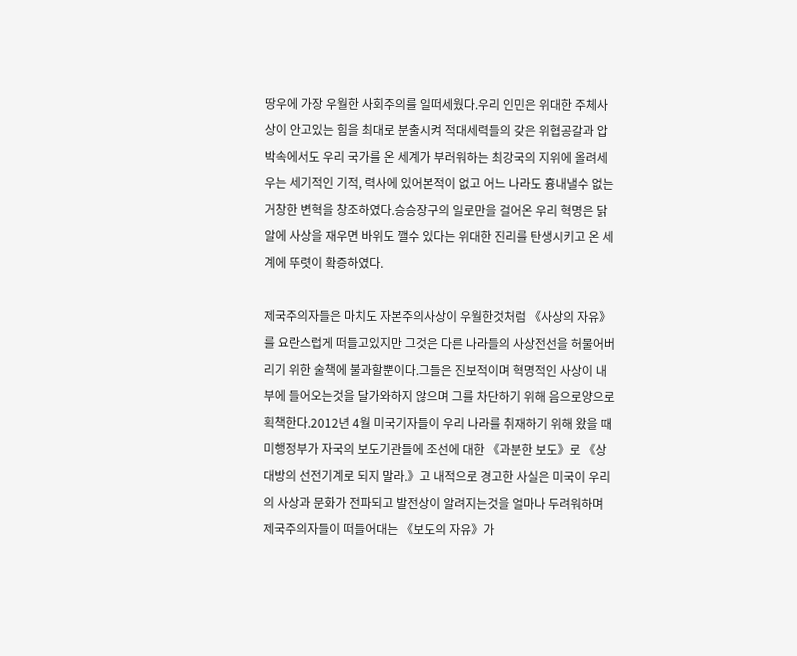땅우에 가장 우월한 사회주의를 일떠세웠다.우리 인민은 위대한 주체사상이 안고있는 힘을 최대로 분출시켜 적대세력들의 갖은 위협공갈과 압박속에서도 우리 국가를 온 세계가 부러워하는 최강국의 지위에 올려세우는 세기적인 기적, 력사에 있어본적이 없고 어느 나라도 흉내낼수 없는 거창한 변혁을 창조하였다.승승장구의 일로만을 걸어온 우리 혁명은 닭알에 사상을 재우면 바위도 깰수 있다는 위대한 진리를 탄생시키고 온 세계에 뚜렷이 확증하였다.

제국주의자들은 마치도 자본주의사상이 우월한것처럼 《사상의 자유》를 요란스럽게 떠들고있지만 그것은 다른 나라들의 사상전선을 허물어버리기 위한 술책에 불과할뿐이다.그들은 진보적이며 혁명적인 사상이 내부에 들어오는것을 달가와하지 않으며 그를 차단하기 위해 음으로양으로 획책한다.2012년 4월 미국기자들이 우리 나라를 취재하기 위해 왔을 때 미행정부가 자국의 보도기관들에 조선에 대한 《과분한 보도》로 《상대방의 선전기계로 되지 말라.》고 내적으로 경고한 사실은 미국이 우리의 사상과 문화가 전파되고 발전상이 알려지는것을 얼마나 두려워하며 제국주의자들이 떠들어대는 《보도의 자유》가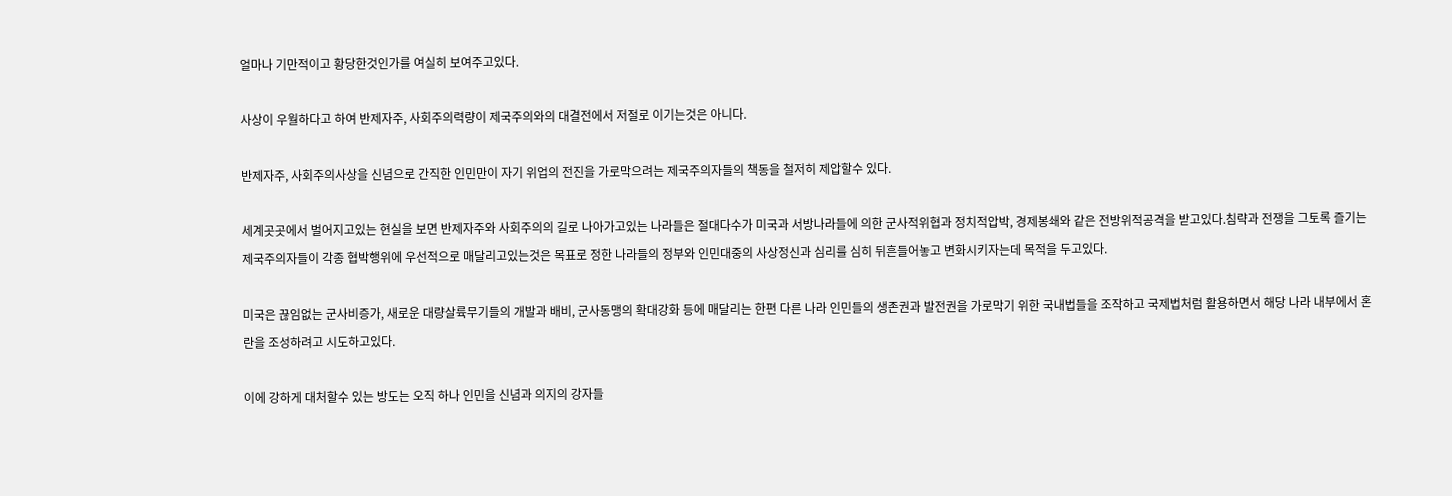얼마나 기만적이고 황당한것인가를 여실히 보여주고있다.

사상이 우월하다고 하여 반제자주, 사회주의력량이 제국주의와의 대결전에서 저절로 이기는것은 아니다.

반제자주, 사회주의사상을 신념으로 간직한 인민만이 자기 위업의 전진을 가로막으려는 제국주의자들의 책동을 철저히 제압할수 있다.

세계곳곳에서 벌어지고있는 현실을 보면 반제자주와 사회주의의 길로 나아가고있는 나라들은 절대다수가 미국과 서방나라들에 의한 군사적위협과 정치적압박, 경제봉쇄와 같은 전방위적공격을 받고있다.침략과 전쟁을 그토록 즐기는 제국주의자들이 각종 협박행위에 우선적으로 매달리고있는것은 목표로 정한 나라들의 정부와 인민대중의 사상정신과 심리를 심히 뒤흔들어놓고 변화시키자는데 목적을 두고있다.

미국은 끊임없는 군사비증가, 새로운 대량살륙무기들의 개발과 배비, 군사동맹의 확대강화 등에 매달리는 한편 다른 나라 인민들의 생존권과 발전권을 가로막기 위한 국내법들을 조작하고 국제법처럼 활용하면서 해당 나라 내부에서 혼란을 조성하려고 시도하고있다.

이에 강하게 대처할수 있는 방도는 오직 하나 인민을 신념과 의지의 강자들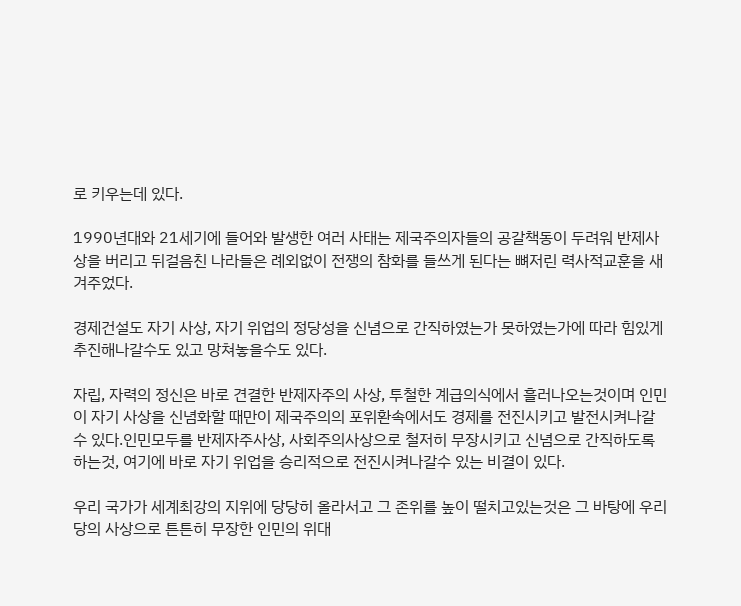로 키우는데 있다.

1990년대와 21세기에 들어와 발생한 여러 사태는 제국주의자들의 공갈책동이 두려워 반제사상을 버리고 뒤걸음친 나라들은 례외없이 전쟁의 참화를 들쓰게 된다는 뼈저린 력사적교훈을 새겨주었다.

경제건설도 자기 사상, 자기 위업의 정당성을 신념으로 간직하였는가 못하였는가에 따라 힘있게 추진해나갈수도 있고 망쳐놓을수도 있다.

자립, 자력의 정신은 바로 견결한 반제자주의 사상, 투철한 계급의식에서 흘러나오는것이며 인민이 자기 사상을 신념화할 때만이 제국주의의 포위환속에서도 경제를 전진시키고 발전시켜나갈수 있다.인민모두를 반제자주사상, 사회주의사상으로 철저히 무장시키고 신념으로 간직하도록 하는것, 여기에 바로 자기 위업을 승리적으로 전진시켜나갈수 있는 비결이 있다.

우리 국가가 세계최강의 지위에 당당히 올라서고 그 존위를 높이 떨치고있는것은 그 바탕에 우리 당의 사상으로 튼튼히 무장한 인민의 위대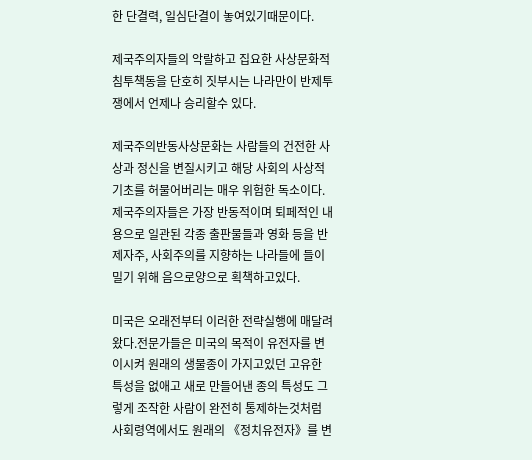한 단결력, 일심단결이 놓여있기때문이다.

제국주의자들의 악랄하고 집요한 사상문화적침투책동을 단호히 짓부시는 나라만이 반제투쟁에서 언제나 승리할수 있다.

제국주의반동사상문화는 사람들의 건전한 사상과 정신을 변질시키고 해당 사회의 사상적기초를 허물어버리는 매우 위험한 독소이다.제국주의자들은 가장 반동적이며 퇴페적인 내용으로 일관된 각종 출판물들과 영화 등을 반제자주, 사회주의를 지향하는 나라들에 들이밀기 위해 음으로양으로 획책하고있다.

미국은 오래전부터 이러한 전략실행에 매달려왔다.전문가들은 미국의 목적이 유전자를 변이시켜 원래의 생물종이 가지고있던 고유한 특성을 없애고 새로 만들어낸 종의 특성도 그렇게 조작한 사람이 완전히 통제하는것처럼 사회령역에서도 원래의 《정치유전자》를 변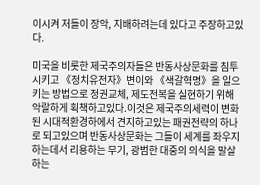이시켜 저들이 장악, 지배하려는데 있다고 주장하고있다.

미국을 비롯한 제국주의자들은 반동사상문화를 침투시키고 《정치유전자》변이와 《색갈혁명》을 일으키는 방법으로 정권교체, 제도전복을 실현하기 위해 악랄하게 획책하고있다.이것은 제국주의세력이 변화된 시대적환경하에서 견지하고있는 패권전략의 하나로 되고있으며 반동사상문화는 그들이 세계를 좌우지하는데서 리용하는 무기, 광범한 대중의 의식을 말살하는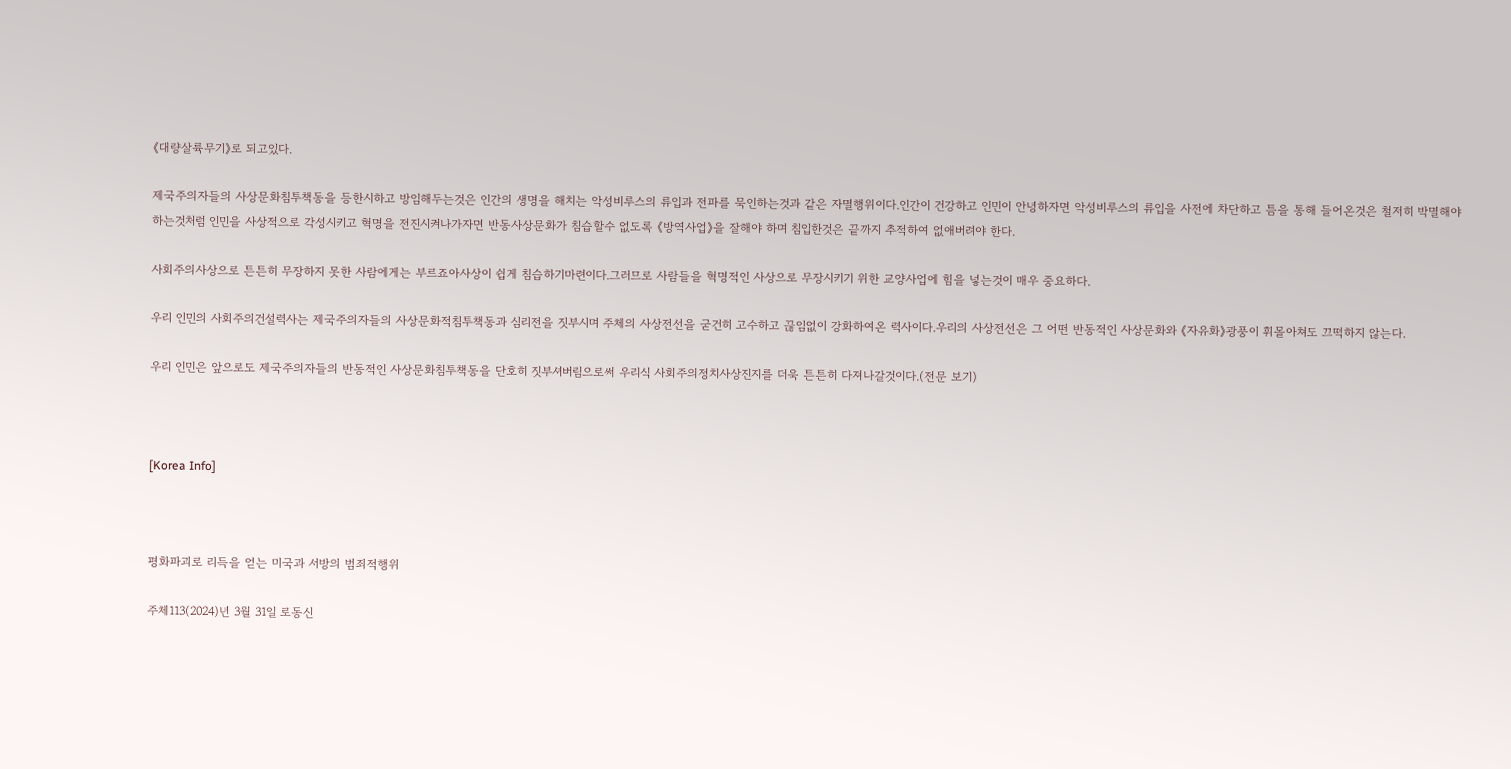《대량살륙무기》로 되고있다.

제국주의자들의 사상문화침투책동을 등한시하고 방임해두는것은 인간의 생명을 해치는 악성비루스의 류입과 전파를 묵인하는것과 같은 자멸행위이다.인간이 건강하고 인민이 안녕하자면 악성비루스의 류입을 사전에 차단하고 틈을 통해 들어온것은 철저히 박멸해야 하는것처럼 인민을 사상적으로 각성시키고 혁명을 전진시켜나가자면 반동사상문화가 침습할수 없도록 《방역사업》을 잘해야 하며 침입한것은 끝까지 추적하여 없애버려야 한다.

사회주의사상으로 튼튼히 무장하지 못한 사람에게는 부르죠아사상이 쉽게 침습하기마련이다.그러므로 사람들을 혁명적인 사상으로 무장시키기 위한 교양사업에 힘을 넣는것이 매우 중요하다.

우리 인민의 사회주의건설력사는 제국주의자들의 사상문화적침투책동과 심리전을 짓부시며 주체의 사상전선을 굳건히 고수하고 끊임없이 강화하여온 력사이다.우리의 사상전선은 그 어떤 반동적인 사상문화와 《자유화》광풍이 휘몰아쳐도 끄떡하지 않는다.

우리 인민은 앞으로도 제국주의자들의 반동적인 사상문화침투책동을 단호히 짓부셔버림으로써 우리식 사회주의정치사상진지를 더욱 튼튼히 다져나갈것이다.(전문 보기)



[Korea Info]



평화파괴로 리득을 얻는 미국과 서방의 범죄적행위

주체113(2024)년 3월 31일 로동신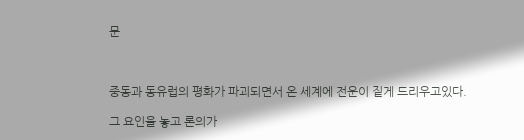문



중동과 동유럽의 평화가 파괴되면서 온 세계에 전운이 짙게 드리우고있다.

그 요인을 놓고 론의가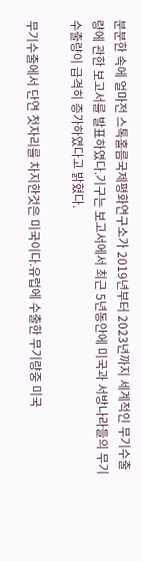분분한 속에 얼마전 스톡홀름국제평화연구소가 2019년부터 2023년까지 세계적인 무기수출량에 관한 보고서를 발표하였다.기구는 보고서에서 최근 5년동안에 미국과 서방나라들의 무기수출량이 급격히 증가하였다고 밝혔다.

무기수출에서 단연 첫자리를 차지한것은 미국이다.유럽에 수출한 무기량중 미국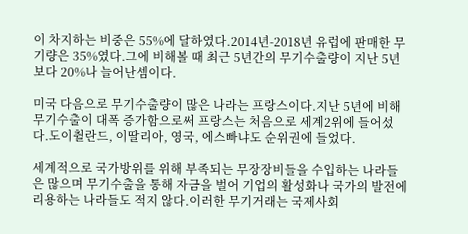이 차지하는 비중은 55%에 달하였다.2014년-2018년 유럽에 판매한 무기량은 35%였다.그에 비해볼 때 최근 5년간의 무기수출량이 지난 5년보다 20%나 늘어난셈이다.

미국 다음으로 무기수출량이 많은 나라는 프랑스이다.지난 5년에 비해 무기수출이 대폭 증가함으로써 프랑스는 처음으로 세계2위에 들어섰다.도이췰란드, 이딸리아, 영국, 에스빠냐도 순위권에 들었다.

세계적으로 국가방위를 위해 부족되는 무장장비들을 수입하는 나라들은 많으며 무기수출을 통해 자금을 벌어 기업의 활성화나 국가의 발전에 리용하는 나라들도 적지 않다.이러한 무기거래는 국제사회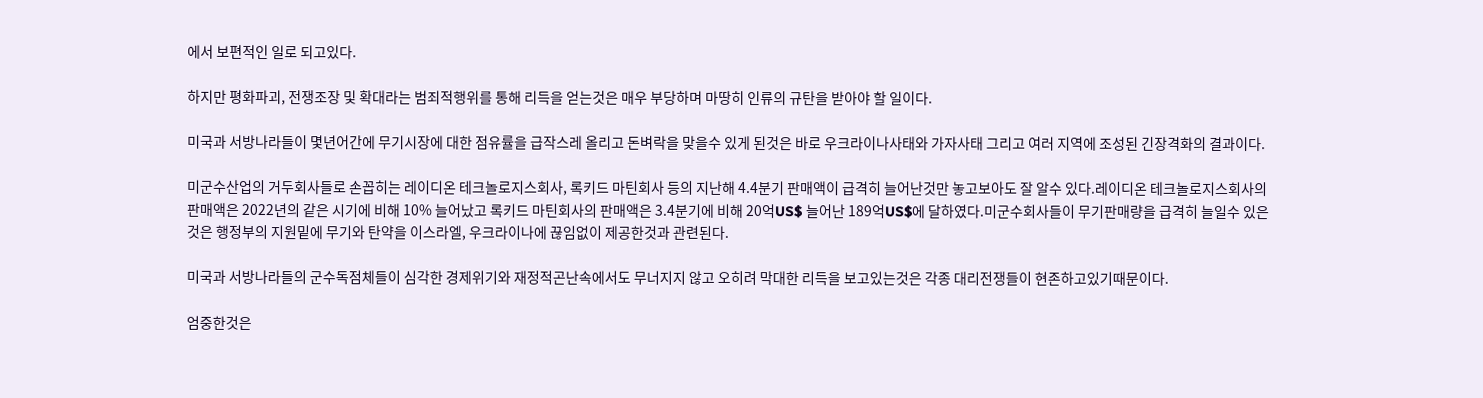에서 보편적인 일로 되고있다.

하지만 평화파괴, 전쟁조장 및 확대라는 범죄적행위를 통해 리득을 얻는것은 매우 부당하며 마땅히 인류의 규탄을 받아야 할 일이다.

미국과 서방나라들이 몇년어간에 무기시장에 대한 점유률을 급작스레 올리고 돈벼락을 맞을수 있게 된것은 바로 우크라이나사태와 가자사태 그리고 여러 지역에 조성된 긴장격화의 결과이다.

미군수산업의 거두회사들로 손꼽히는 레이디온 테크놀로지스회사, 록키드 마틴회사 등의 지난해 4.4분기 판매액이 급격히 늘어난것만 놓고보아도 잘 알수 있다.레이디온 테크놀로지스회사의 판매액은 2022년의 같은 시기에 비해 10% 늘어났고 록키드 마틴회사의 판매액은 3.4분기에 비해 20억US$ 늘어난 189억US$에 달하였다.미군수회사들이 무기판매량을 급격히 늘일수 있은것은 행정부의 지원밑에 무기와 탄약을 이스라엘, 우크라이나에 끊임없이 제공한것과 관련된다.

미국과 서방나라들의 군수독점체들이 심각한 경제위기와 재정적곤난속에서도 무너지지 않고 오히려 막대한 리득을 보고있는것은 각종 대리전쟁들이 현존하고있기때문이다.

엄중한것은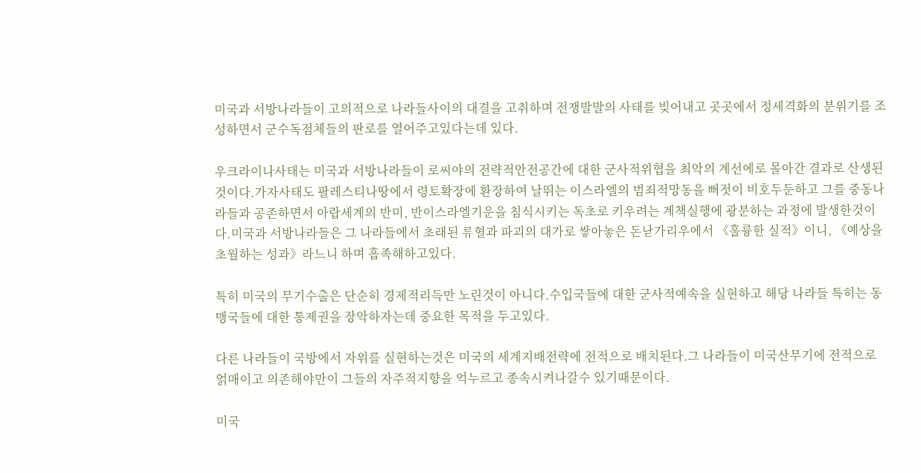미국과 서방나라들이 고의적으로 나라들사이의 대결을 고취하며 전쟁발발의 사태를 빚어내고 곳곳에서 정세격화의 분위기를 조성하면서 군수독점체들의 판로를 열어주고있다는데 있다.

우크라이나사태는 미국과 서방나라들이 로씨야의 전략적안전공간에 대한 군사적위협을 최악의 계선에로 몰아간 결과로 산생된것이다.가자사태도 팔레스티나땅에서 령토확장에 환장하여 날뛰는 이스라엘의 범죄적망동을 뻐젓이 비호두둔하고 그를 중동나라들과 공존하면서 아랍세계의 반미, 반이스라엘기운을 침식시키는 독초로 키우려는 계책실행에 광분하는 과정에 발생한것이다.미국과 서방나라들은 그 나라들에서 초래된 류혈과 파괴의 대가로 쌓아놓은 돈낟가리우에서 《훌륭한 실적》이니, 《예상을 초월하는 성과》라느니 하며 흡족해하고있다.

특히 미국의 무기수출은 단순히 경제적리득만 노린것이 아니다.수입국들에 대한 군사적예속을 실현하고 해당 나라들 특히는 동맹국들에 대한 통제권을 장악하자는데 중요한 목적을 두고있다.

다른 나라들이 국방에서 자위를 실현하는것은 미국의 세계지배전략에 전적으로 배치된다.그 나라들이 미국산무기에 전적으로 얽매이고 의존해야만이 그들의 자주적지향을 억누르고 종속시켜나갈수 있기때문이다.

미국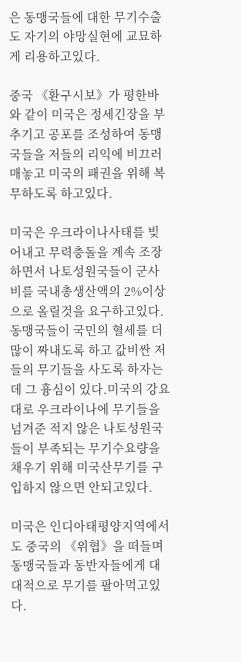은 동맹국들에 대한 무기수출도 자기의 야망실현에 교묘하게 리용하고있다.

중국 《환구시보》가 평한바와 같이 미국은 정세긴장을 부추기고 공포를 조성하여 동맹국들을 저들의 리익에 비끄러매놓고 미국의 패권을 위해 복무하도록 하고있다.

미국은 우크라이나사태를 빚어내고 무력충돌을 계속 조장하면서 나토성원국들이 군사비를 국내총생산액의 2%이상으로 올릴것을 요구하고있다.동맹국들이 국민의 혈세를 더 많이 짜내도록 하고 값비싼 저들의 무기들을 사도록 하자는데 그 흉심이 있다.미국의 강요대로 우크라이나에 무기들을 넘겨준 적지 않은 나토성원국들이 부족되는 무기수요량을 채우기 위해 미국산무기를 구입하지 않으면 안되고있다.

미국은 인디아태평양지역에서도 중국의 《위협》을 떠들며 동맹국들과 동반자들에게 대대적으로 무기를 팔아먹고있다.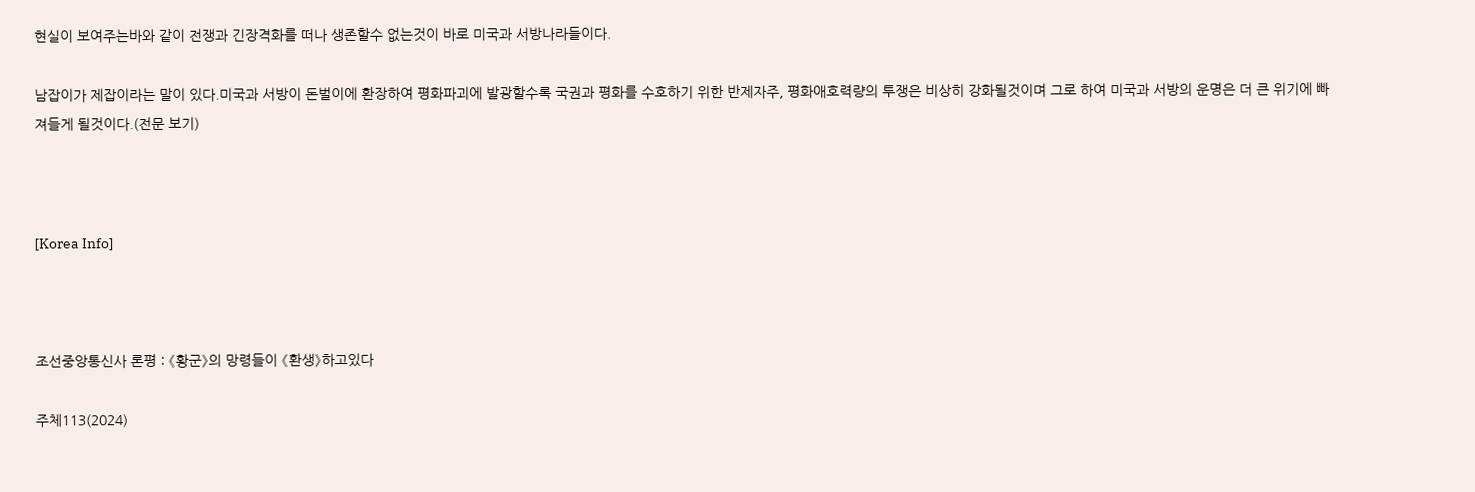현실이 보여주는바와 같이 전쟁과 긴장격화를 떠나 생존할수 없는것이 바로 미국과 서방나라들이다.

남잡이가 제잡이라는 말이 있다.미국과 서방이 돈벌이에 환장하여 평화파괴에 발광할수록 국권과 평화를 수호하기 위한 반제자주, 평화애호력량의 투쟁은 비상히 강화될것이며 그로 하여 미국과 서방의 운명은 더 큰 위기에 빠져들게 될것이다.(전문 보기)



[Korea Info]



조선중앙통신사 론평 : 《황군》의 망령들이 《환생》하고있다

주체113(2024)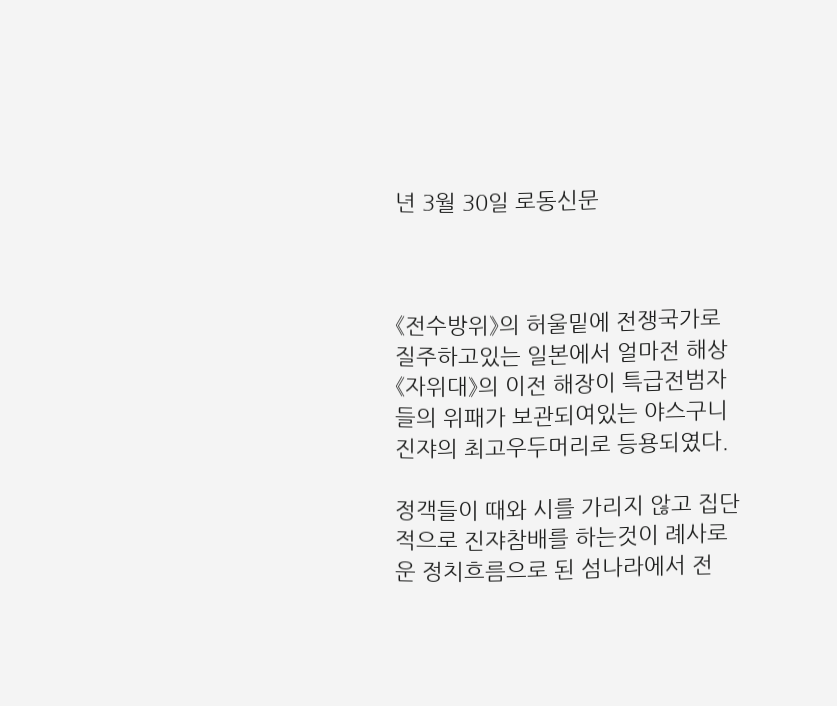년 3월 30일 로동신문



《전수방위》의 허울밑에 전쟁국가로 질주하고있는 일본에서 얼마전 해상《자위대》의 이전 해장이 특급전범자들의 위패가 보관되여있는 야스구니진쟈의 최고우두머리로 등용되였다.

정객들이 때와 시를 가리지 않고 집단적으로 진쟈참배를 하는것이 례사로운 정치흐름으로 된 섬나라에서 전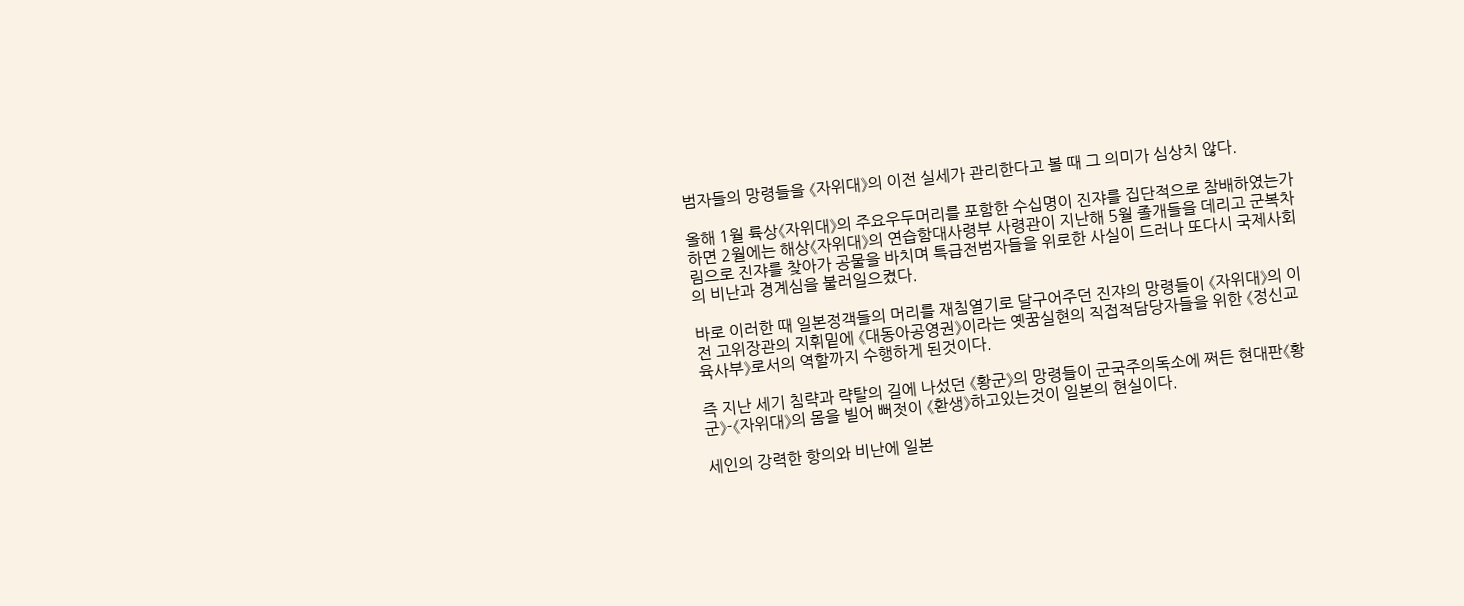범자들의 망령들을 《자위대》의 이전 실세가 관리한다고 볼 때 그 의미가 심상치 않다.

올해 1월 륙상《자위대》의 주요우두머리를 포함한 수십명이 진쟈를 집단적으로 참배하였는가 하면 2월에는 해상《자위대》의 연습함대사령부 사령관이 지난해 5월 졸개들을 데리고 군복차림으로 진쟈를 찾아가 공물을 바치며 특급전범자들을 위로한 사실이 드러나 또다시 국제사회의 비난과 경계심을 불러일으켰다.

바로 이러한 때 일본정객들의 머리를 재침열기로 달구어주던 진쟈의 망령들이 《자위대》의 이전 고위장관의 지휘밑에 《대동아공영권》이라는 옛꿈실현의 직접적담당자들을 위한 《정신교육사부》로서의 역할까지 수행하게 된것이다.

즉 지난 세기 침략과 략탈의 길에 나섰던 《황군》의 망령들이 군국주의독소에 쩌든 현대판《황군》-《자위대》의 몸을 빌어 뻐젓이 《환생》하고있는것이 일본의 현실이다.

세인의 강력한 항의와 비난에 일본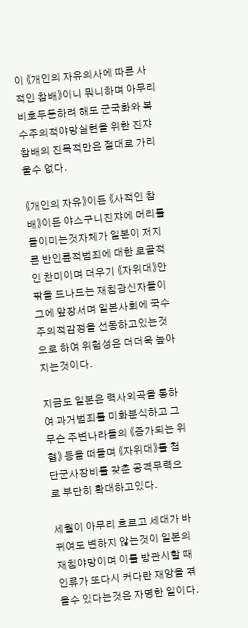이 《개인의 자유의사에 따른 사적인 참배》이니 뭐니하며 아무리 비호두둔하려 해도 군국화와 복수주의적야망실현을 위한 진쟈참배의 진목적만은 절대로 가리울수 없다.

《개인의 자유》이든 《사적인 참배》이든 야스구니진쟈에 머리를 들이미는것자체가 일본이 저지른 반인륜적범죄에 대한 로골적인 찬미이며 더우기 《자위대》안팎을 드나드는 재침광신자들이 그에 앞장서며 일본사회에 국수주의적감정을 선동하고있는것으로 하여 위험성은 더더욱 높아지는것이다.

지금도 일본은 력사외곡을 통하여 과거범죄를 미화분식하고 그 무슨 주변나라들의 《증가되는 위협》 등을 떠들며 《자위대》를 첨단군사장비를 갖춘 공격무력으로 부단히 확대하고있다.

세월이 아무리 흐르고 세대가 바뀌여도 변하지 않는것이 일본의 재침야망이며 이를 방관시할 때 인류가 또다시 커다란 재앙을 겪을수 있다는것은 자명한 일이다.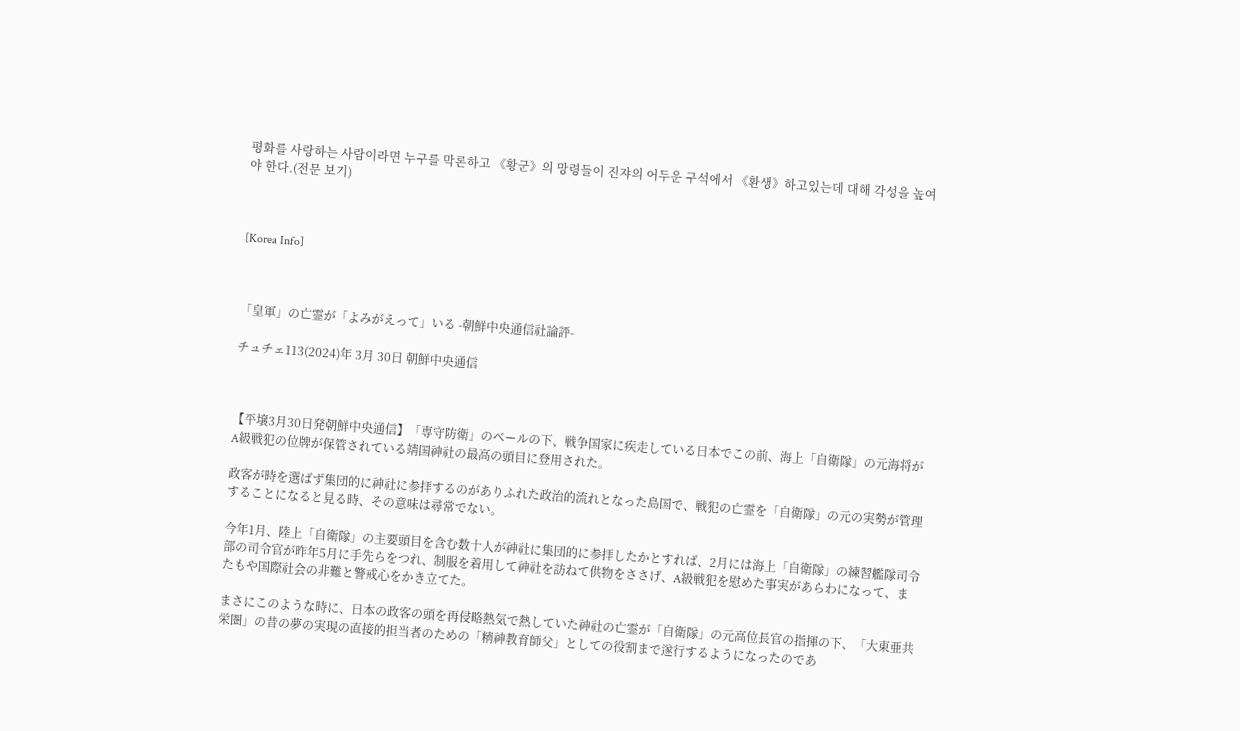평화를 사랑하는 사람이라면 누구를 막론하고 《황군》의 망령들이 진쟈의 어두운 구석에서 《환생》하고있는데 대해 각성을 높여야 한다.(전문 보기)



[Korea Info]



「皇軍」の亡霊が「よみがえって」いる -朝鮮中央通信社論評-

チュチェ113(2024)年 3月 30日 朝鮮中央通信



【平壌3月30日発朝鮮中央通信】「専守防衛」のベールの下、戦争国家に疾走している日本でこの前、海上「自衛隊」の元海将がA級戦犯の位牌が保管されている靖国神社の最高の頭目に登用された。

政客が時を選ばず集団的に神社に参拝するのがありふれた政治的流れとなった島国で、戦犯の亡霊を「自衛隊」の元の実勢が管理することになると見る時、その意味は尋常でない。

今年1月、陸上「自衛隊」の主要頭目を含む数十人が神社に集団的に参拝したかとすれば、2月には海上「自衛隊」の練習艦隊司令部の司令官が昨年5月に手先らをつれ、制服を着用して神社を訪ねて供物をささげ、A級戦犯を慰めた事実があらわになって、またもや国際社会の非難と警戒心をかき立てた。

まさにこのような時に、日本の政客の頭を再侵略熱気で熱していた神社の亡霊が「自衛隊」の元高位長官の指揮の下、「大東亜共栄圏」の昔の夢の実現の直接的担当者のための「精神教育師父」としての役割まで遂行するようになったのであ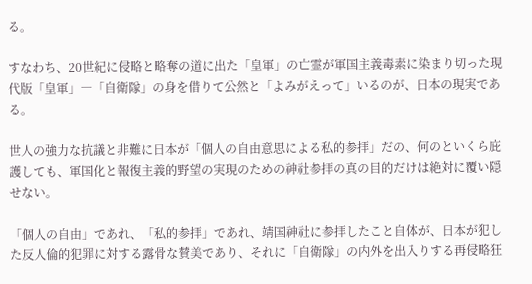る。

すなわち、20世紀に侵略と略奪の道に出た「皇軍」の亡霊が軍国主義毒素に染まり切った現代版「皇軍」―「自衛隊」の身を借りて公然と「よみがえって」いるのが、日本の現実である。

世人の強力な抗議と非難に日本が「個人の自由意思による私的参拝」だの、何のといくら庇護しても、軍国化と報復主義的野望の実現のための神社参拝の真の目的だけは絶対に覆い隠せない。

「個人の自由」であれ、「私的参拝」であれ、靖国神社に参拝したこと自体が、日本が犯した反人倫的犯罪に対する露骨な賛美であり、それに「自衛隊」の内外を出入りする再侵略狂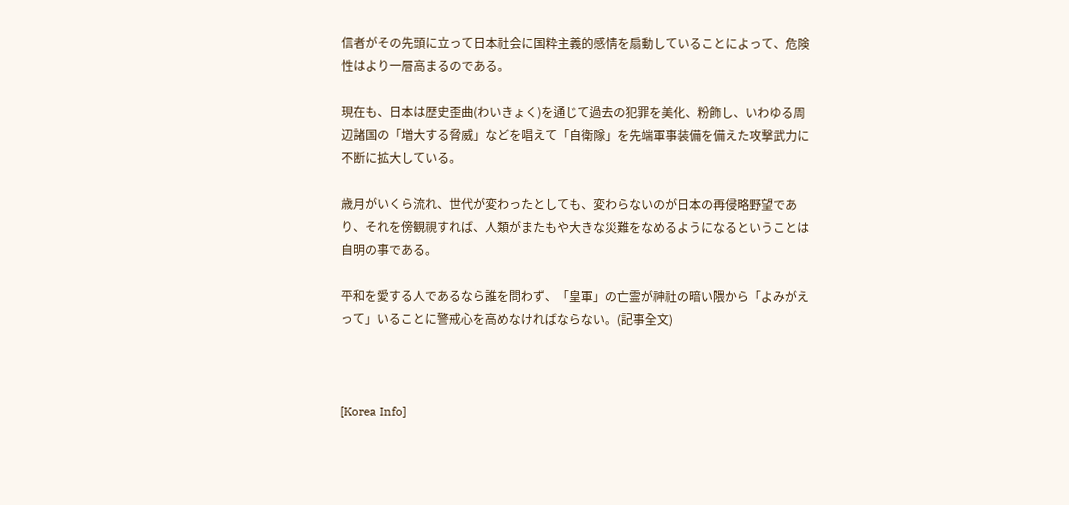信者がその先頭に立って日本社会に国粋主義的感情を扇動していることによって、危険性はより一層高まるのである。

現在も、日本は歴史歪曲(わいきょく)を通じて過去の犯罪を美化、粉飾し、いわゆる周辺諸国の「増大する脅威」などを唱えて「自衛隊」を先端軍事装備を備えた攻撃武力に不断に拡大している。

歳月がいくら流れ、世代が変わったとしても、変わらないのが日本の再侵略野望であり、それを傍観視すれば、人類がまたもや大きな災難をなめるようになるということは自明の事である。

平和を愛する人であるなら誰を問わず、「皇軍」の亡霊が神社の暗い隈から「よみがえって」いることに警戒心を高めなければならない。(記事全文)



[Korea Info]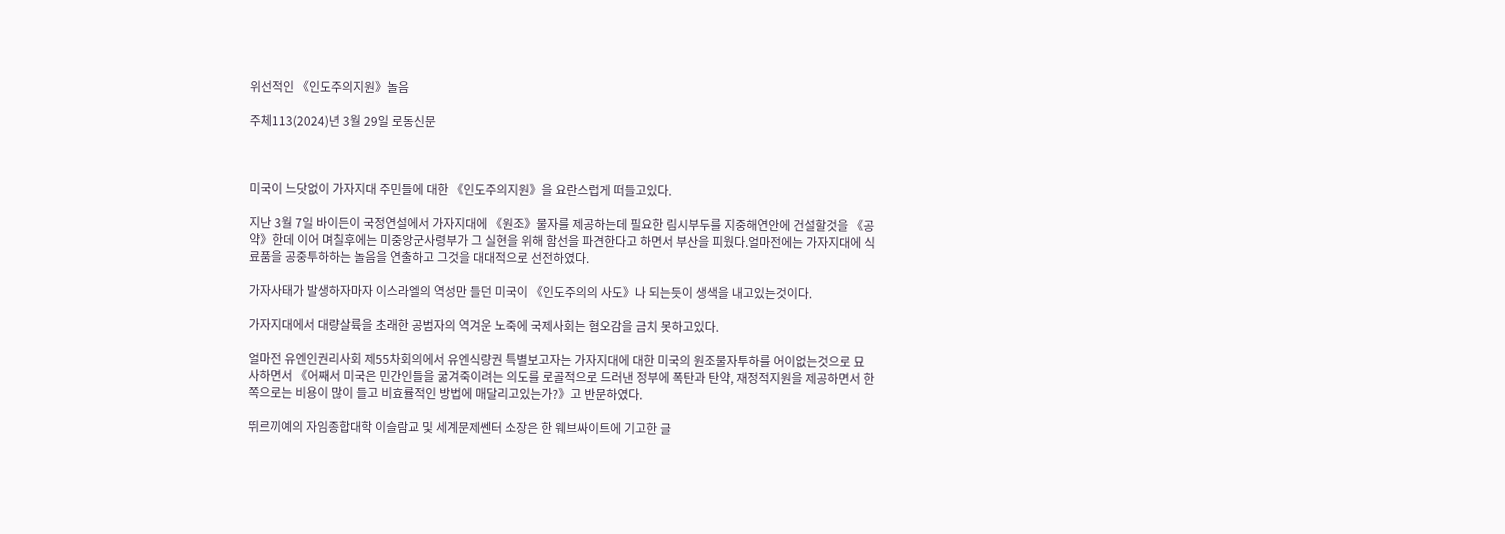위선적인 《인도주의지원》놀음

주체113(2024)년 3월 29일 로동신문



미국이 느닷없이 가자지대 주민들에 대한 《인도주의지원》을 요란스럽게 떠들고있다.

지난 3월 7일 바이든이 국정연설에서 가자지대에 《원조》물자를 제공하는데 필요한 림시부두를 지중해연안에 건설할것을 《공약》한데 이어 며칠후에는 미중앙군사령부가 그 실현을 위해 함선을 파견한다고 하면서 부산을 피웠다.얼마전에는 가자지대에 식료품을 공중투하하는 놀음을 연출하고 그것을 대대적으로 선전하였다.

가자사태가 발생하자마자 이스라엘의 역성만 들던 미국이 《인도주의의 사도》나 되는듯이 생색을 내고있는것이다.

가자지대에서 대량살륙을 초래한 공범자의 역겨운 노죽에 국제사회는 혐오감을 금치 못하고있다.

얼마전 유엔인권리사회 제55차회의에서 유엔식량권 특별보고자는 가자지대에 대한 미국의 원조물자투하를 어이없는것으로 묘사하면서 《어째서 미국은 민간인들을 굶겨죽이려는 의도를 로골적으로 드러낸 정부에 폭탄과 탄약, 재정적지원을 제공하면서 한쪽으로는 비용이 많이 들고 비효률적인 방법에 매달리고있는가?》고 반문하였다.

뛰르끼예의 자임종합대학 이슬람교 및 세계문제쎈터 소장은 한 웨브싸이트에 기고한 글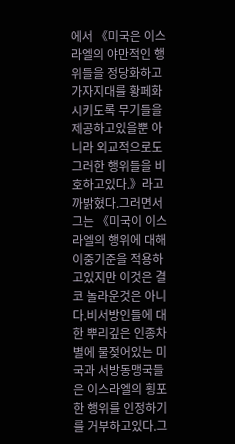에서 《미국은 이스라엘의 야만적인 행위들을 정당화하고 가자지대를 황페화시키도록 무기들을 제공하고있을뿐 아니라 외교적으로도 그러한 행위들을 비호하고있다.》라고 까밝혔다.그러면서 그는 《미국이 이스라엘의 행위에 대해 이중기준을 적용하고있지만 이것은 결코 놀라운것은 아니다.비서방인들에 대한 뿌리깊은 인종차별에 물젖어있는 미국과 서방동맹국들은 이스라엘의 횡포한 행위를 인정하기를 거부하고있다.그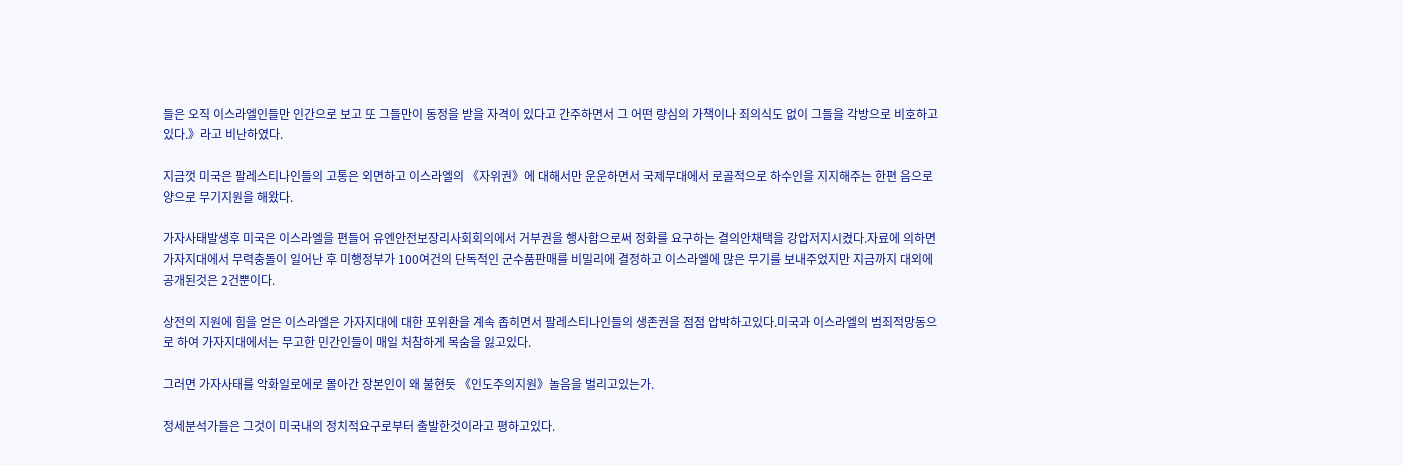들은 오직 이스라엘인들만 인간으로 보고 또 그들만이 동정을 받을 자격이 있다고 간주하면서 그 어떤 량심의 가책이나 죄의식도 없이 그들을 각방으로 비호하고있다.》라고 비난하였다.

지금껏 미국은 팔레스티나인들의 고통은 외면하고 이스라엘의 《자위권》에 대해서만 운운하면서 국제무대에서 로골적으로 하수인을 지지해주는 한편 음으로양으로 무기지원을 해왔다.

가자사태발생후 미국은 이스라엘을 편들어 유엔안전보장리사회회의에서 거부권을 행사함으로써 정화를 요구하는 결의안채택을 강압저지시켰다.자료에 의하면 가자지대에서 무력충돌이 일어난 후 미행정부가 100여건의 단독적인 군수품판매를 비밀리에 결정하고 이스라엘에 많은 무기를 보내주었지만 지금까지 대외에 공개된것은 2건뿐이다.

상전의 지원에 힘을 얻은 이스라엘은 가자지대에 대한 포위환을 계속 좁히면서 팔레스티나인들의 생존권을 점점 압박하고있다.미국과 이스라엘의 범죄적망동으로 하여 가자지대에서는 무고한 민간인들이 매일 처참하게 목숨을 잃고있다.

그러면 가자사태를 악화일로에로 몰아간 장본인이 왜 불현듯 《인도주의지원》놀음을 벌리고있는가.

정세분석가들은 그것이 미국내의 정치적요구로부터 출발한것이라고 평하고있다.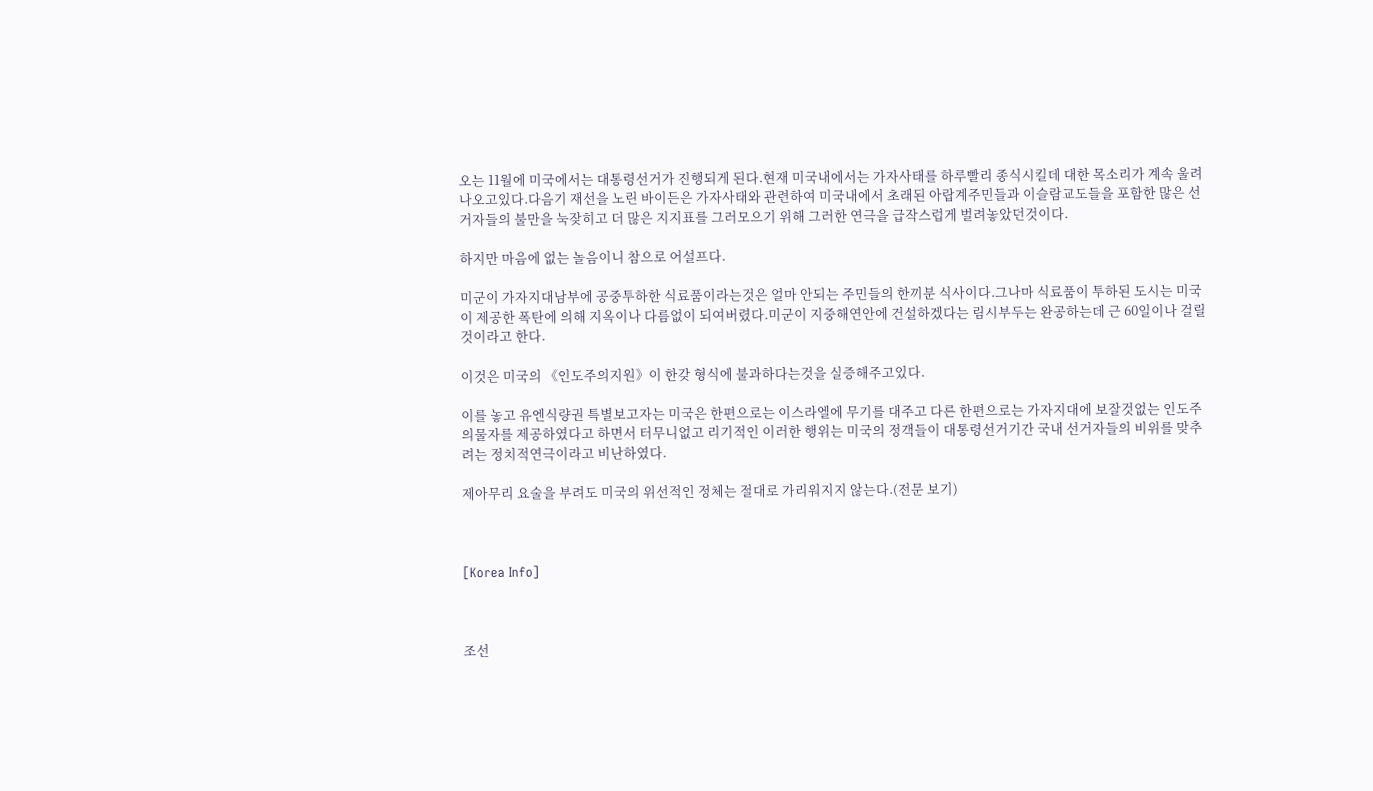오는 11월에 미국에서는 대통령선거가 진행되게 된다.현재 미국내에서는 가자사태를 하루빨리 종식시킬데 대한 목소리가 계속 울려나오고있다.다음기 재선을 노린 바이든은 가자사태와 관련하여 미국내에서 초래된 아랍계주민들과 이슬람교도들을 포함한 많은 선거자들의 불만을 눅잦히고 더 많은 지지표를 그러모으기 위해 그러한 연극을 급작스럽게 벌려놓았던것이다.

하지만 마음에 없는 놀음이니 참으로 어설프다.

미군이 가자지대남부에 공중투하한 식료품이라는것은 얼마 안되는 주민들의 한끼분 식사이다.그나마 식료품이 투하된 도시는 미국이 제공한 폭탄에 의해 지옥이나 다름없이 되여버렸다.미군이 지중해연안에 건설하겠다는 림시부두는 완공하는데 근 60일이나 걸릴것이라고 한다.

이것은 미국의 《인도주의지원》이 한갖 형식에 불과하다는것을 실증해주고있다.

이를 놓고 유엔식량권 특별보고자는 미국은 한편으로는 이스라엘에 무기를 대주고 다른 한편으로는 가자지대에 보잘것없는 인도주의물자를 제공하였다고 하면서 터무니없고 리기적인 이러한 행위는 미국의 정객들이 대통령선거기간 국내 선거자들의 비위를 맞추려는 정치적연극이라고 비난하였다.

제아무리 요술을 부려도 미국의 위선적인 정체는 절대로 가리워지지 않는다.(전문 보기)



[Korea Info]



조선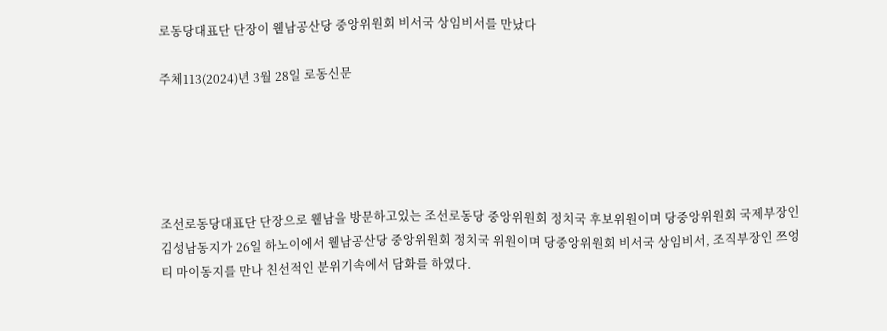로동당대표단 단장이 윁남공산당 중앙위원회 비서국 상임비서를 만났다

주체113(2024)년 3월 28일 로동신문





조선로동당대표단 단장으로 윁남을 방문하고있는 조선로동당 중앙위원회 정치국 후보위원이며 당중앙위원회 국제부장인 김성남동지가 26일 하노이에서 윁남공산당 중앙위원회 정치국 위원이며 당중앙위원회 비서국 상임비서, 조직부장인 쯔엉 티 마이동지를 만나 친선적인 분위기속에서 담화를 하였다.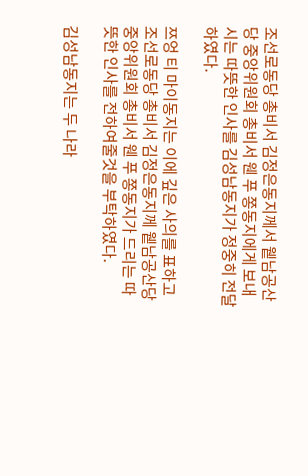조선로동당 총비서 김정은동지께서 윁남공산당 중앙위원회 총비서 웬 푸 쫑동지에게 보내시는 따뜻한 인사를 김성남동지가 정중히 전달하였다.

쯔엉 티 마이동지는 이에 깊은 사의를 표하고 조선로동당 총비서 김정은동지께 윁남공산당 중앙위원회 총비서 웬 푸 쫑동지가 드리는 따뜻한 인사를 전하여줄것을 부탁하였다.

김성남동지는 두 나라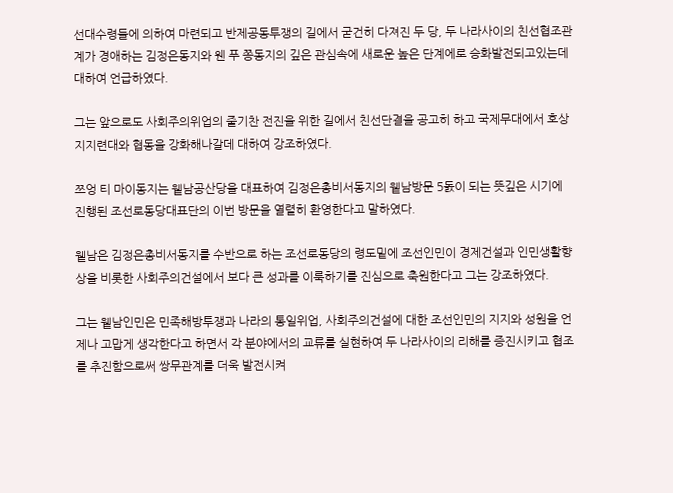선대수령들에 의하여 마련되고 반제공동투쟁의 길에서 굳건히 다져진 두 당, 두 나라사이의 친선협조관계가 경애하는 김정은동지와 웬 푸 쫑동지의 깊은 관심속에 새로운 높은 단계에로 승화발전되고있는데 대하여 언급하였다.

그는 앞으로도 사회주의위업의 줄기찬 전진을 위한 길에서 친선단결을 공고히 하고 국제무대에서 호상 지지련대와 협동을 강화해나갈데 대하여 강조하였다.

쯔엉 티 마이동지는 윁남공산당을 대표하여 김정은총비서동지의 윁남방문 5돐이 되는 뜻깊은 시기에 진행된 조선로동당대표단의 이번 방문을 열렬히 환영한다고 말하였다.

윁남은 김정은총비서동지를 수반으로 하는 조선로동당의 령도밑에 조선인민이 경제건설과 인민생활향상을 비롯한 사회주의건설에서 보다 큰 성과를 이룩하기를 진심으로 축원한다고 그는 강조하였다.

그는 윁남인민은 민족해방투쟁과 나라의 통일위업, 사회주의건설에 대한 조선인민의 지지와 성원을 언제나 고맙게 생각한다고 하면서 각 분야에서의 교류를 실현하여 두 나라사이의 리해를 증진시키고 협조를 추진함으로써 쌍무관계를 더욱 발전시켜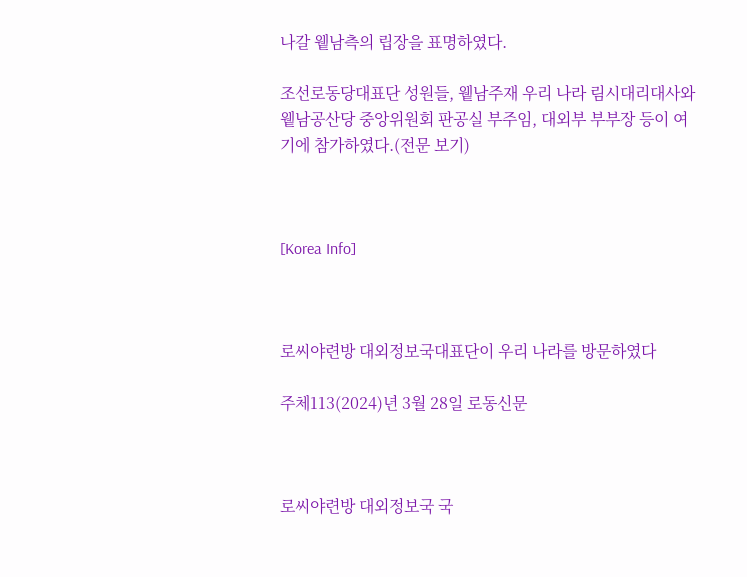나갈 윁남측의 립장을 표명하였다.

조선로동당대표단 성원들, 윁남주재 우리 나라 림시대리대사와 윁남공산당 중앙위원회 판공실 부주임, 대외부 부부장 등이 여기에 참가하였다.(전문 보기)



[Korea Info]



로씨야련방 대외정보국대표단이 우리 나라를 방문하였다

주체113(2024)년 3월 28일 로동신문



로씨야련방 대외정보국 국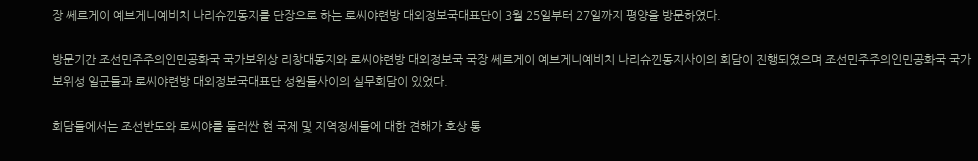장 쎄르게이 예브게니예비치 나리슈낀동지를 단장으로 하는 로씨야련방 대외정보국대표단이 3월 25일부터 27일까지 평양을 방문하였다.

방문기간 조선민주주의인민공화국 국가보위상 리창대동지와 로씨야련방 대외정보국 국장 쎄르게이 예브게니예비치 나리슈낀동지사이의 회담이 진행되였으며 조선민주주의인민공화국 국가보위성 일군들과 로씨야련방 대외정보국대표단 성원들사이의 실무회담이 있었다.

회담들에서는 조선반도와 로씨야를 둘러싼 현 국제 및 지역정세들에 대한 견해가 호상 통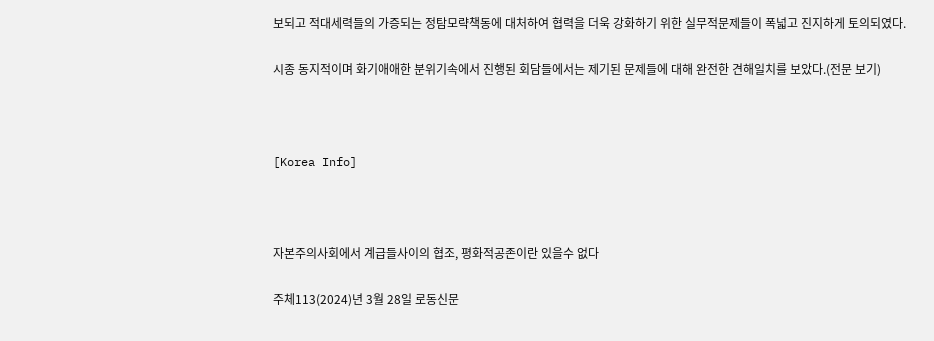보되고 적대세력들의 가증되는 정탐모략책동에 대처하여 협력을 더욱 강화하기 위한 실무적문제들이 폭넓고 진지하게 토의되였다.

시종 동지적이며 화기애애한 분위기속에서 진행된 회담들에서는 제기된 문제들에 대해 완전한 견해일치를 보았다.(전문 보기)



[Korea Info]



자본주의사회에서 계급들사이의 협조, 평화적공존이란 있을수 없다

주체113(2024)년 3월 28일 로동신문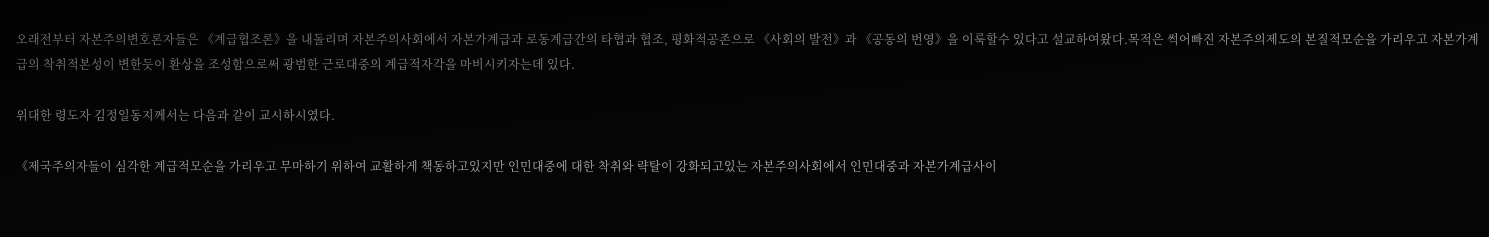오래전부터 자본주의변호론자들은 《계급협조론》을 내돌리며 자본주의사회에서 자본가계급과 로동계급간의 타협과 협조, 평화적공존으로 《사회의 발전》과 《공동의 번영》을 이룩할수 있다고 설교하여왔다.목적은 썩어빠진 자본주의제도의 본질적모순을 가리우고 자본가계급의 착취적본성이 변한듯이 환상을 조성함으로써 광범한 근로대중의 계급적자각을 마비시키자는데 있다.

위대한 령도자 김정일동지께서는 다음과 같이 교시하시였다.

《제국주의자들이 심각한 계급적모순을 가리우고 무마하기 위하여 교활하게 책동하고있지만 인민대중에 대한 착취와 략탈이 강화되고있는 자본주의사회에서 인민대중과 자본가계급사이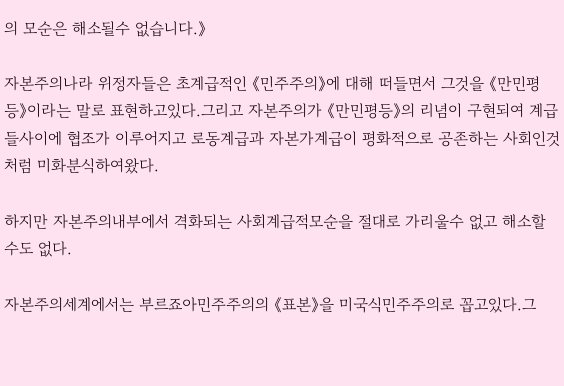의 모순은 해소될수 없습니다.》

자본주의나라 위정자들은 초계급적인 《민주주의》에 대해 떠들면서 그것을 《만민평등》이라는 말로 표현하고있다.그리고 자본주의가 《만민평등》의 리념이 구현되여 계급들사이에 협조가 이루어지고 로동계급과 자본가계급이 평화적으로 공존하는 사회인것처럼 미화분식하여왔다.

하지만 자본주의내부에서 격화되는 사회계급적모순을 절대로 가리울수 없고 해소할수도 없다.

자본주의세계에서는 부르죠아민주주의의 《표본》을 미국식민주주의로 꼽고있다.그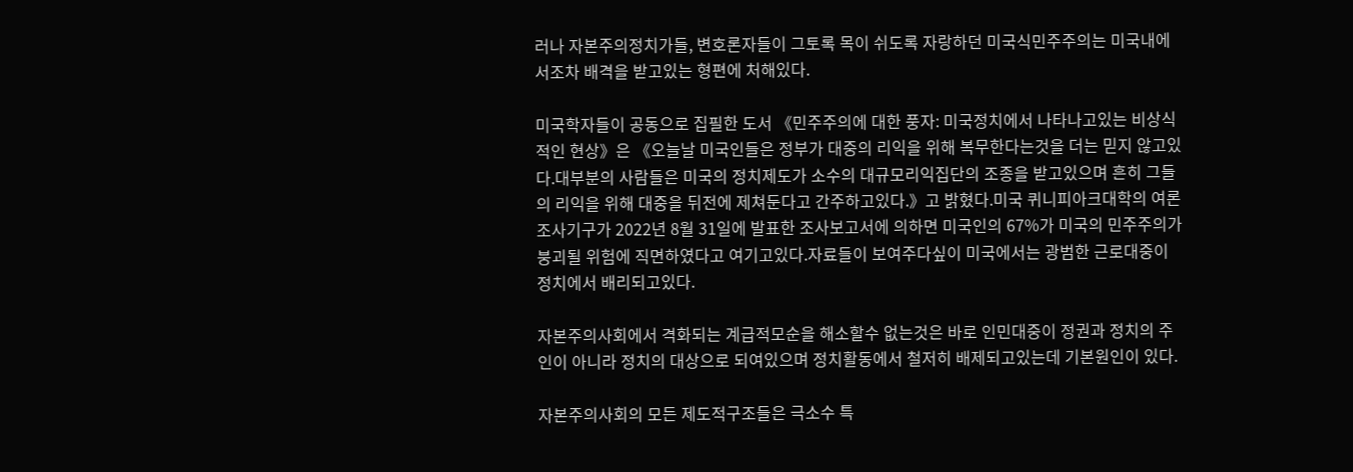러나 자본주의정치가들, 변호론자들이 그토록 목이 쉬도록 자랑하던 미국식민주주의는 미국내에서조차 배격을 받고있는 형편에 처해있다.

미국학자들이 공동으로 집필한 도서 《민주주의에 대한 풍자: 미국정치에서 나타나고있는 비상식적인 현상》은 《오늘날 미국인들은 정부가 대중의 리익을 위해 복무한다는것을 더는 믿지 않고있다.대부분의 사람들은 미국의 정치제도가 소수의 대규모리익집단의 조종을 받고있으며 흔히 그들의 리익을 위해 대중을 뒤전에 제쳐둔다고 간주하고있다.》고 밝혔다.미국 퀴니피아크대학의 여론조사기구가 2022년 8월 31일에 발표한 조사보고서에 의하면 미국인의 67%가 미국의 민주주의가 붕괴될 위험에 직면하였다고 여기고있다.자료들이 보여주다싶이 미국에서는 광범한 근로대중이 정치에서 배리되고있다.

자본주의사회에서 격화되는 계급적모순을 해소할수 없는것은 바로 인민대중이 정권과 정치의 주인이 아니라 정치의 대상으로 되여있으며 정치활동에서 철저히 배제되고있는데 기본원인이 있다.

자본주의사회의 모든 제도적구조들은 극소수 특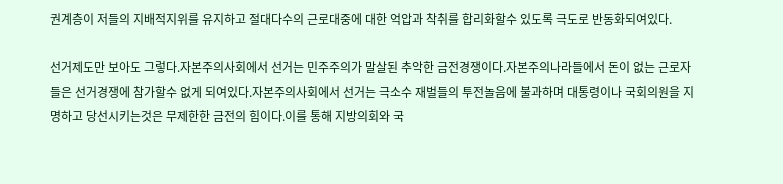권계층이 저들의 지배적지위를 유지하고 절대다수의 근로대중에 대한 억압과 착취를 합리화할수 있도록 극도로 반동화되여있다.

선거제도만 보아도 그렇다.자본주의사회에서 선거는 민주주의가 말살된 추악한 금전경쟁이다.자본주의나라들에서 돈이 없는 근로자들은 선거경쟁에 참가할수 없게 되여있다.자본주의사회에서 선거는 극소수 재벌들의 투전놀음에 불과하며 대통령이나 국회의원을 지명하고 당선시키는것은 무제한한 금전의 힘이다.이를 통해 지방의회와 국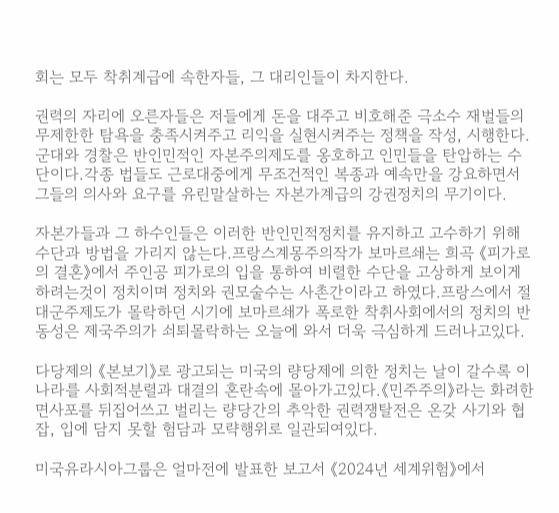회는 모두 착취계급에 속한자들, 그 대리인들이 차지한다.

권력의 자리에 오른자들은 저들에게 돈을 대주고 비호해준 극소수 재벌들의 무제한한 탐욕을 충족시켜주고 리익을 실현시켜주는 정책을 작성, 시행한다.군대와 경찰은 반인민적인 자본주의제도를 옹호하고 인민들을 탄압하는 수단이다.각종 법들도 근로대중에게 무조건적인 복종과 예속만을 강요하면서 그들의 의사와 요구를 유린말살하는 자본가계급의 강권정치의 무기이다.

자본가들과 그 하수인들은 이러한 반인민적정치를 유지하고 고수하기 위해 수단과 방법을 가리지 않는다.프랑스계몽주의작가 보마르쇄는 희곡 《피가로의 결혼》에서 주인공 피가로의 입을 통하여 비렬한 수단을 고상하게 보이게 하려는것이 정치이며 정치와 권모술수는 사촌간이라고 하였다.프랑스에서 절대군주제도가 몰락하던 시기에 보마르쇄가 폭로한 착취사회에서의 정치의 반동성은 제국주의가 쇠퇴몰락하는 오늘에 와서 더욱 극심하게 드러나고있다.

다당제의 《본보기》로 광고되는 미국의 량당제에 의한 정치는 날이 갈수록 이 나라를 사회적분렬과 대결의 혼란속에 몰아가고있다.《민주주의》라는 화려한 면사포를 뒤집어쓰고 벌리는 량당간의 추악한 권력쟁탈전은 온갖 사기와 협잡, 입에 담지 못할 험담과 모략행위로 일관되여있다.

미국유라시아그룹은 얼마전에 발표한 보고서 《2024년 세계위험》에서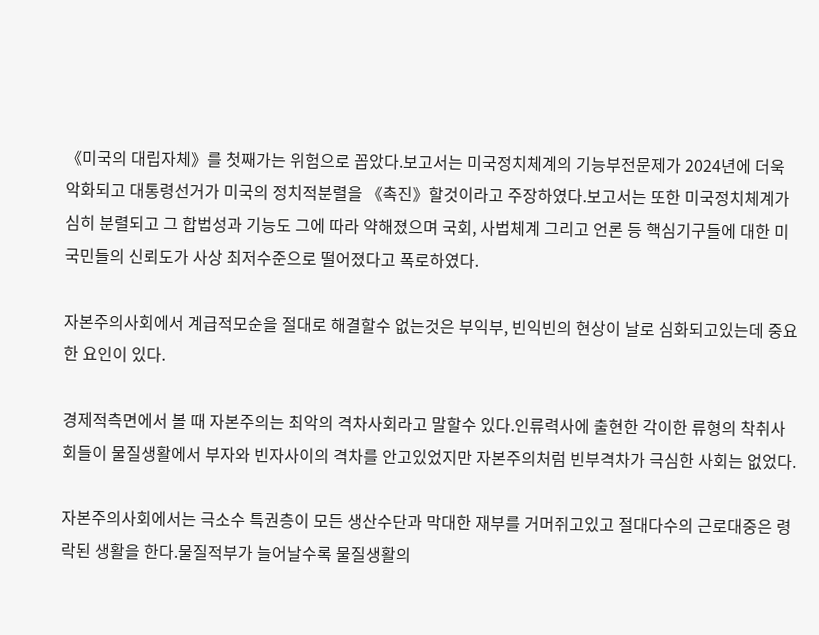《미국의 대립자체》를 첫째가는 위험으로 꼽았다.보고서는 미국정치체계의 기능부전문제가 2024년에 더욱 악화되고 대통령선거가 미국의 정치적분렬을 《촉진》할것이라고 주장하였다.보고서는 또한 미국정치체계가 심히 분렬되고 그 합법성과 기능도 그에 따라 약해졌으며 국회, 사법체계 그리고 언론 등 핵심기구들에 대한 미국민들의 신뢰도가 사상 최저수준으로 떨어졌다고 폭로하였다.

자본주의사회에서 계급적모순을 절대로 해결할수 없는것은 부익부, 빈익빈의 현상이 날로 심화되고있는데 중요한 요인이 있다.

경제적측면에서 볼 때 자본주의는 최악의 격차사회라고 말할수 있다.인류력사에 출현한 각이한 류형의 착취사회들이 물질생활에서 부자와 빈자사이의 격차를 안고있었지만 자본주의처럼 빈부격차가 극심한 사회는 없었다.

자본주의사회에서는 극소수 특권층이 모든 생산수단과 막대한 재부를 거머쥐고있고 절대다수의 근로대중은 령락된 생활을 한다.물질적부가 늘어날수록 물질생활의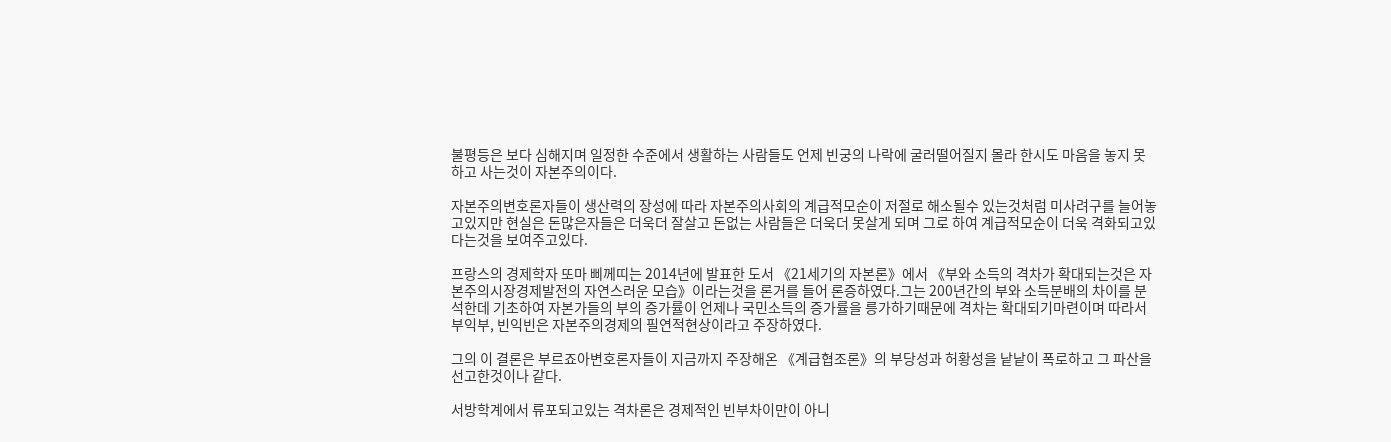불평등은 보다 심해지며 일정한 수준에서 생활하는 사람들도 언제 빈궁의 나락에 굴러떨어질지 몰라 한시도 마음을 놓지 못하고 사는것이 자본주의이다.

자본주의변호론자들이 생산력의 장성에 따라 자본주의사회의 계급적모순이 저절로 해소될수 있는것처럼 미사려구를 늘어놓고있지만 현실은 돈많은자들은 더욱더 잘살고 돈없는 사람들은 더욱더 못살게 되며 그로 하여 계급적모순이 더욱 격화되고있다는것을 보여주고있다.

프랑스의 경제학자 또마 삐께띠는 2014년에 발표한 도서 《21세기의 자본론》에서 《부와 소득의 격차가 확대되는것은 자본주의시장경제발전의 자연스러운 모습》이라는것을 론거를 들어 론증하였다.그는 200년간의 부와 소득분배의 차이를 분석한데 기초하여 자본가들의 부의 증가률이 언제나 국민소득의 증가률을 릉가하기때문에 격차는 확대되기마련이며 따라서 부익부, 빈익빈은 자본주의경제의 필연적현상이라고 주장하였다.

그의 이 결론은 부르죠아변호론자들이 지금까지 주장해온 《계급협조론》의 부당성과 허황성을 낱낱이 폭로하고 그 파산을 선고한것이나 같다.

서방학계에서 류포되고있는 격차론은 경제적인 빈부차이만이 아니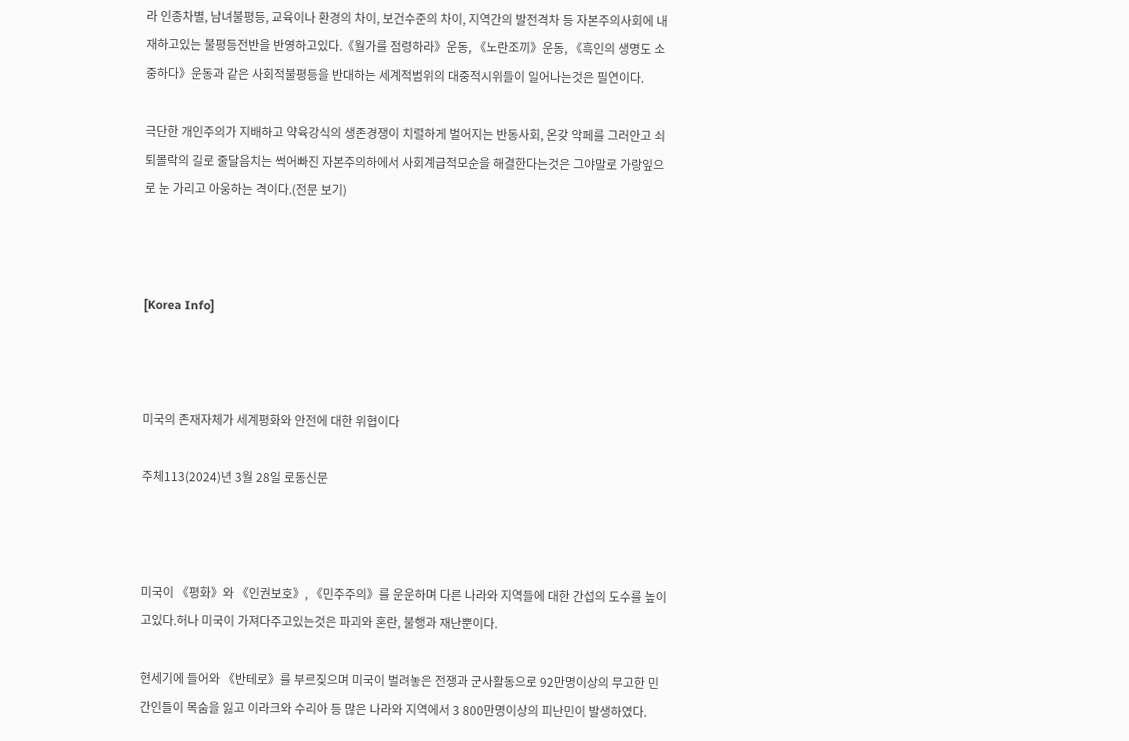라 인종차별, 남녀불평등, 교육이나 환경의 차이, 보건수준의 차이, 지역간의 발전격차 등 자본주의사회에 내재하고있는 불평등전반을 반영하고있다.《월가를 점령하라》운동, 《노란조끼》운동, 《흑인의 생명도 소중하다》운동과 같은 사회적불평등을 반대하는 세계적범위의 대중적시위들이 일어나는것은 필연이다.

극단한 개인주의가 지배하고 약육강식의 생존경쟁이 치렬하게 벌어지는 반동사회, 온갖 악페를 그러안고 쇠퇴몰락의 길로 줄달음치는 썩어빠진 자본주의하에서 사회계급적모순을 해결한다는것은 그야말로 가랑잎으로 눈 가리고 아웅하는 격이다.(전문 보기)



[Korea Info]



미국의 존재자체가 세계평화와 안전에 대한 위협이다

주체113(2024)년 3월 28일 로동신문



미국이 《평화》와 《인권보호》, 《민주주의》를 운운하며 다른 나라와 지역들에 대한 간섭의 도수를 높이고있다.허나 미국이 가져다주고있는것은 파괴와 혼란, 불행과 재난뿐이다.

현세기에 들어와 《반테로》를 부르짖으며 미국이 벌려놓은 전쟁과 군사활동으로 92만명이상의 무고한 민간인들이 목숨을 잃고 이라크와 수리아 등 많은 나라와 지역에서 3 800만명이상의 피난민이 발생하였다.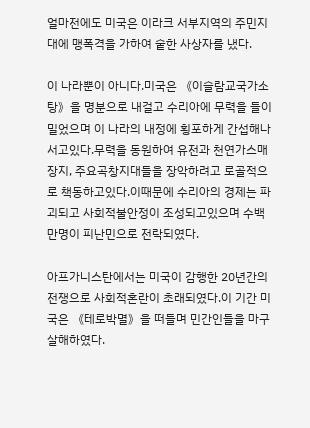얼마전에도 미국은 이라크 서부지역의 주민지대에 맹폭격을 가하여 숱한 사상자를 냈다.

이 나라뿐이 아니다.미국은 《이슬람교국가소탕》을 명분으로 내걸고 수리아에 무력을 들이밀었으며 이 나라의 내정에 횡포하게 간섭해나서고있다.무력을 동원하여 유전과 천연가스매장지, 주요곡창지대들을 장악하려고 로골적으로 책동하고있다.이때문에 수리아의 경제는 파괴되고 사회적불안정이 조성되고있으며 수백만명이 피난민으로 전락되였다.

아프가니스탄에서는 미국이 감행한 20년간의 전쟁으로 사회적혼란이 초래되였다.이 기간 미국은 《테로박멸》을 떠들며 민간인들을 마구 살해하였다.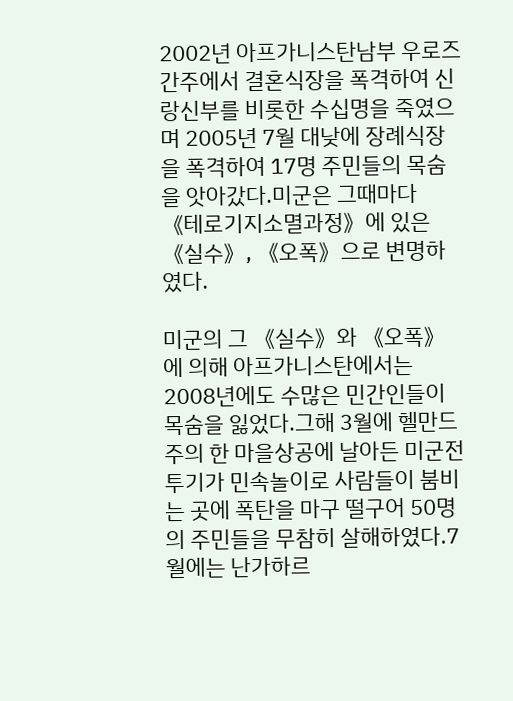2002년 아프가니스탄남부 우로즈간주에서 결혼식장을 폭격하여 신랑신부를 비롯한 수십명을 죽였으며 2005년 7월 대낮에 장례식장을 폭격하여 17명 주민들의 목숨을 앗아갔다.미군은 그때마다 《테로기지소멸과정》에 있은 《실수》, 《오폭》으로 변명하였다.

미군의 그 《실수》와 《오폭》에 의해 아프가니스탄에서는 2008년에도 수많은 민간인들이 목숨을 잃었다.그해 3월에 헬만드주의 한 마을상공에 날아든 미군전투기가 민속놀이로 사람들이 붐비는 곳에 폭탄을 마구 떨구어 50명의 주민들을 무참히 살해하였다.7월에는 난가하르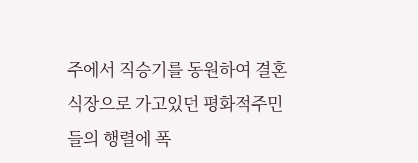주에서 직승기를 동원하여 결혼식장으로 가고있던 평화적주민들의 행렬에 폭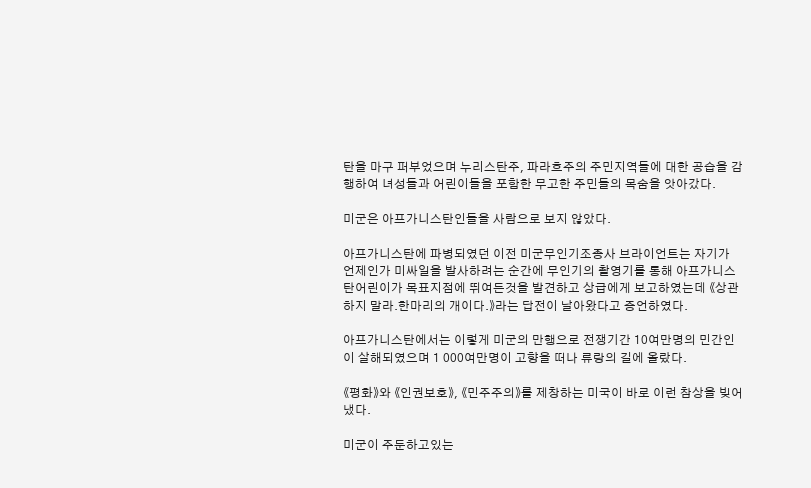탄을 마구 퍼부었으며 누리스탄주, 파라흐주의 주민지역들에 대한 공습을 감행하여 녀성들과 어린이들을 포함한 무고한 주민들의 목숨을 앗아갔다.

미군은 아프가니스탄인들을 사람으로 보지 않았다.

아프가니스탄에 파병되였던 이전 미군무인기조종사 브라이언트는 자기가 언제인가 미싸일을 발사하려는 순간에 무인기의 촬영기를 통해 아프가니스탄어린이가 목표지점에 뛰여든것을 발견하고 상급에게 보고하였는데 《상관하지 말라.한마리의 개이다.》라는 답전이 날아왔다고 증언하였다.

아프가니스탄에서는 이렇게 미군의 만행으로 전쟁기간 10여만명의 민간인이 살해되였으며 1 000여만명이 고향을 떠나 류랑의 길에 올랐다.

《평화》와 《인권보호》, 《민주주의》를 제창하는 미국이 바로 이런 참상을 빚어냈다.

미군이 주둔하고있는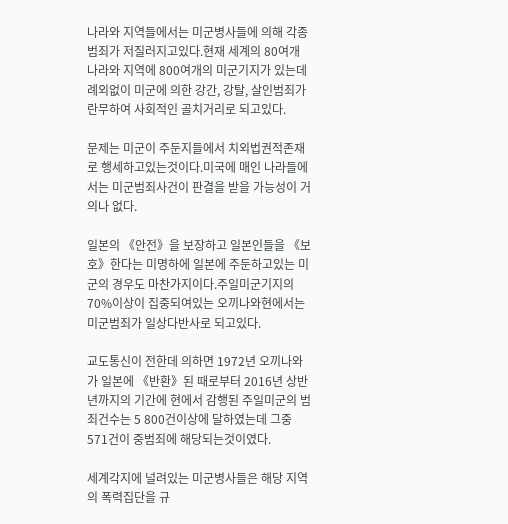나라와 지역들에서는 미군병사들에 의해 각종 범죄가 저질러지고있다.현재 세계의 80여개 나라와 지역에 800여개의 미군기지가 있는데 례외없이 미군에 의한 강간, 강탈, 살인범죄가 란무하여 사회적인 골치거리로 되고있다.

문제는 미군이 주둔지들에서 치외법권적존재로 행세하고있는것이다.미국에 매인 나라들에서는 미군범죄사건이 판결을 받을 가능성이 거의나 없다.

일본의 《안전》을 보장하고 일본인들을 《보호》한다는 미명하에 일본에 주둔하고있는 미군의 경우도 마찬가지이다.주일미군기지의 70%이상이 집중되여있는 오끼나와현에서는 미군범죄가 일상다반사로 되고있다.

교도통신이 전한데 의하면 1972년 오끼나와가 일본에 《반환》된 때로부터 2016년 상반년까지의 기간에 현에서 감행된 주일미군의 범죄건수는 5 800건이상에 달하였는데 그중 571건이 중범죄에 해당되는것이였다.

세계각지에 널려있는 미군병사들은 해당 지역의 폭력집단을 규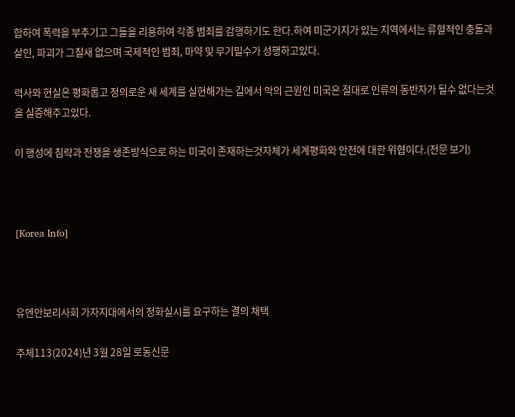합하여 폭력을 부추기고 그들을 리용하여 각종 범죄를 감행하기도 한다.하여 미군기지가 있는 지역에서는 류혈적인 충돌과 살인, 파괴가 그칠새 없으며 국제적인 범죄, 마약 및 무기밀수가 성행하고있다.

력사와 현실은 평화롭고 정의로운 새 세계를 실현해가는 길에서 악의 근원인 미국은 절대로 인류의 동반자가 될수 없다는것을 실증해주고있다.

이 행성에 침략과 전쟁을 생존방식으로 하는 미국이 존재하는것자체가 세계평화와 안전에 대한 위협이다.(전문 보기)



[Korea Info]



유엔안보리사회 가자지대에서의 정화실시를 요구하는 결의 채택

주체113(2024)년 3월 28일 로동신문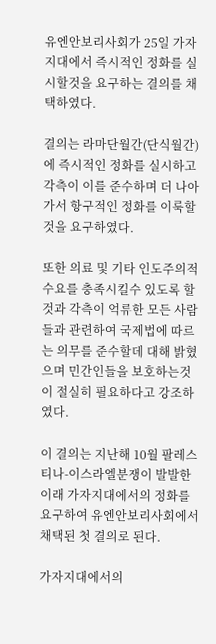유엔안보리사회가 25일 가자지대에서 즉시적인 정화를 실시할것을 요구하는 결의를 채택하였다.

결의는 라마단월간(단식월간)에 즉시적인 정화를 실시하고 각측이 이를 준수하며 더 나아가서 항구적인 정화를 이룩할것을 요구하였다.

또한 의료 및 기타 인도주의적수요를 충족시킬수 있도록 할것과 각측이 억류한 모든 사람들과 관련하여 국제법에 따르는 의무를 준수할데 대해 밝혔으며 민간인들을 보호하는것이 절실히 필요하다고 강조하였다.

이 결의는 지난해 10월 팔레스티나-이스라엘분쟁이 발발한이래 가자지대에서의 정화를 요구하여 유엔안보리사회에서 채택된 첫 결의로 된다.

가자지대에서의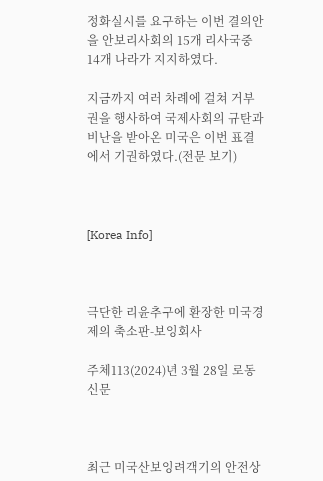정화실시를 요구하는 이번 결의안을 안보리사회의 15개 리사국중 14개 나라가 지지하였다.

지금까지 여러 차례에 걸쳐 거부권을 행사하여 국제사회의 규탄과 비난을 받아온 미국은 이번 표결에서 기권하였다.(전문 보기)



[Korea Info]



극단한 리윤추구에 환장한 미국경제의 축소판-보잉회사

주체113(2024)년 3월 28일 로동신문



최근 미국산보잉려객기의 안전상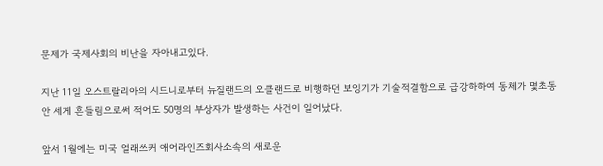문제가 국제사회의 비난을 자아내고있다.

지난 11일 오스트랄리아의 시드니로부터 뉴질랜드의 오클랜드로 비행하던 보잉기가 기술적결함으로 급강하하여 동체가 몇초동안 세게 흔들림으로써 적어도 50명의 부상자가 발생하는 사건이 일어났다.

앞서 1월에는 미국 얼래쓰커 애어라인즈회사소속의 새로운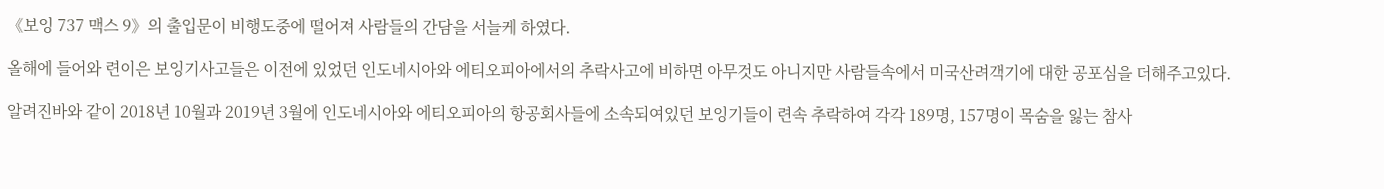《보잉 737 맥스 9》의 출입문이 비행도중에 떨어져 사람들의 간담을 서늘케 하였다.

올해에 들어와 련이은 보잉기사고들은 이전에 있었던 인도네시아와 에티오피아에서의 추락사고에 비하면 아무것도 아니지만 사람들속에서 미국산려객기에 대한 공포심을 더해주고있다.

알려진바와 같이 2018년 10월과 2019년 3월에 인도네시아와 에티오피아의 항공회사들에 소속되여있던 보잉기들이 련속 추락하여 각각 189명, 157명이 목숨을 잃는 참사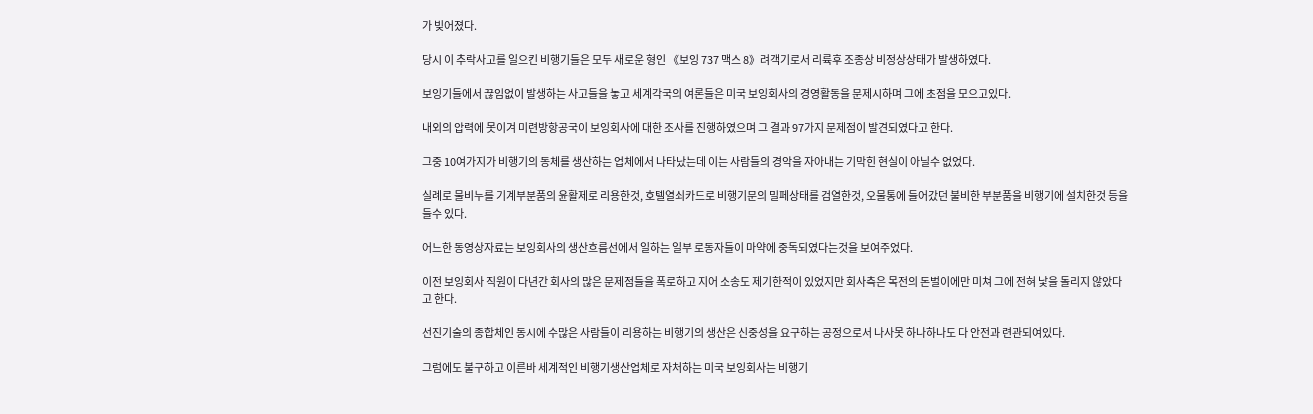가 빚어졌다.

당시 이 추락사고를 일으킨 비행기들은 모두 새로운 형인 《보잉 737 맥스 8》려객기로서 리륙후 조종상 비정상상태가 발생하였다.

보잉기들에서 끊임없이 발생하는 사고들을 놓고 세계각국의 여론들은 미국 보잉회사의 경영활동을 문제시하며 그에 초점을 모으고있다.

내외의 압력에 못이겨 미련방항공국이 보잉회사에 대한 조사를 진행하였으며 그 결과 97가지 문제점이 발견되였다고 한다.

그중 10여가지가 비행기의 동체를 생산하는 업체에서 나타났는데 이는 사람들의 경악을 자아내는 기막힌 현실이 아닐수 없었다.

실례로 물비누를 기계부분품의 윤활제로 리용한것, 호텔열쇠카드로 비행기문의 밀페상태를 검열한것, 오물통에 들어갔던 불비한 부분품을 비행기에 설치한것 등을 들수 있다.

어느한 동영상자료는 보잉회사의 생산흐름선에서 일하는 일부 로동자들이 마약에 중독되였다는것을 보여주었다.

이전 보잉회사 직원이 다년간 회사의 많은 문제점들을 폭로하고 지어 소송도 제기한적이 있었지만 회사측은 목전의 돈벌이에만 미쳐 그에 전혀 낯을 돌리지 않았다고 한다.

선진기술의 종합체인 동시에 수많은 사람들이 리용하는 비행기의 생산은 신중성을 요구하는 공정으로서 나사못 하나하나도 다 안전과 련관되여있다.

그럼에도 불구하고 이른바 세계적인 비행기생산업체로 자처하는 미국 보잉회사는 비행기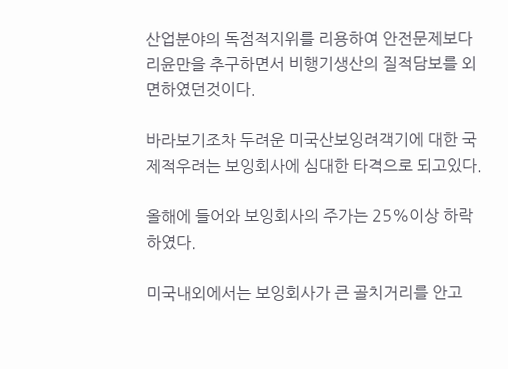산업분야의 독점적지위를 리용하여 안전문제보다 리윤만을 추구하면서 비행기생산의 질적담보를 외면하였던것이다.

바라보기조차 두려운 미국산보잉려객기에 대한 국제적우려는 보잉회사에 심대한 타격으로 되고있다.

올해에 들어와 보잉회사의 주가는 25%이상 하락하였다.

미국내외에서는 보잉회사가 큰 골치거리를 안고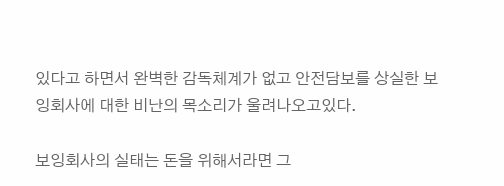있다고 하면서 완벽한 감독체계가 없고 안전담보를 상실한 보잉회사에 대한 비난의 목소리가 울려나오고있다.

보잉회사의 실태는 돈을 위해서라면 그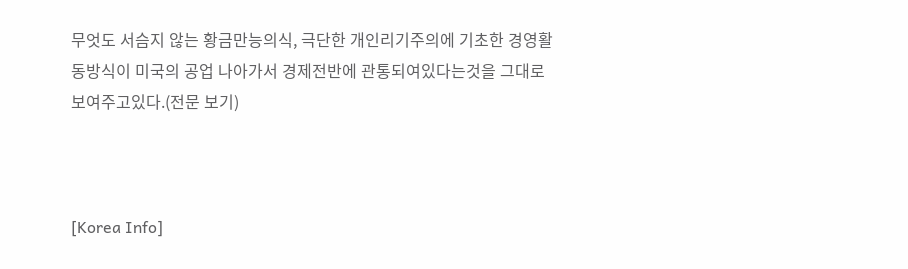무엇도 서슴지 않는 황금만능의식, 극단한 개인리기주의에 기초한 경영활동방식이 미국의 공업 나아가서 경제전반에 관통되여있다는것을 그대로 보여주고있다.(전문 보기)



[Korea Info]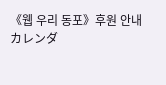《웹 우리 동포》후원 안내
カレンダ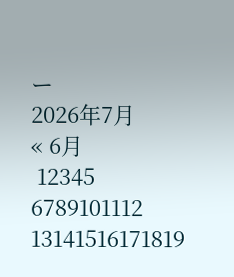ー
2026年7月
« 6月
 12345
6789101112
13141516171819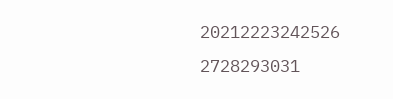20212223242526
2728293031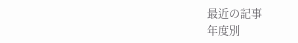最近の記事
年度別